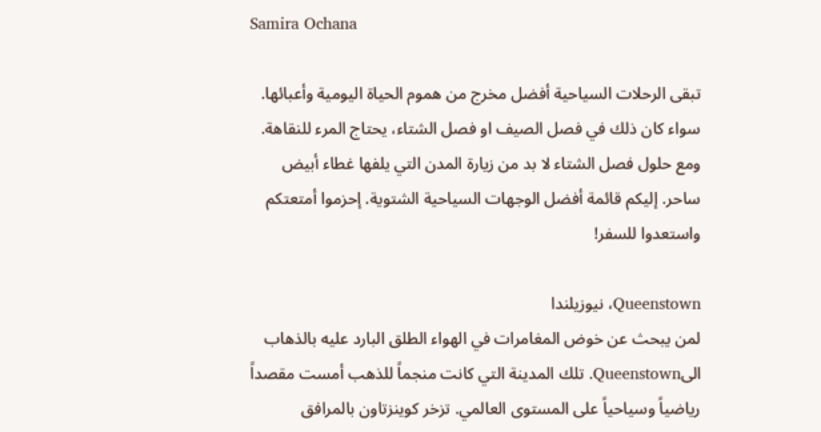Samira Ochana

تبقى الرحلات السياحية أفضل مخرج من هموم الحياة اليومية وأعبائها. سواء كان ذلك في فصل الصيف او فصل الشتاء، يحتاج المرء للنقاهة. ومع حلول فصل الشتاء لا بد من زيارة المدن التي يلفها غطاء أبيض ساحر. إليكم قائمة أفضل الوجهات السياحية الشتوية. إحزموا أمتعتكم واستعدوا للسفر!

Queenstown، نيوزيلندا
لمن يبحث عن خوض المغامرات في الهواء الطلق البارد عليه بالذهاب الىQueenstown. تلك المدينة التي كانت منجماً للذهب أمست مقصداً رياضياً وسياحياً على المستوى العالمي. تزخر كوينزتاون بالمرافق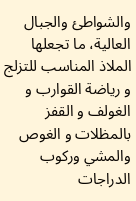والشواطئ والجبال العالية، ما تجعلها الملاذ المناسب للتزلج و رياضة القوارب و الغولف و القفز بالمظلات و الغوص والمشي وركوب الدراجات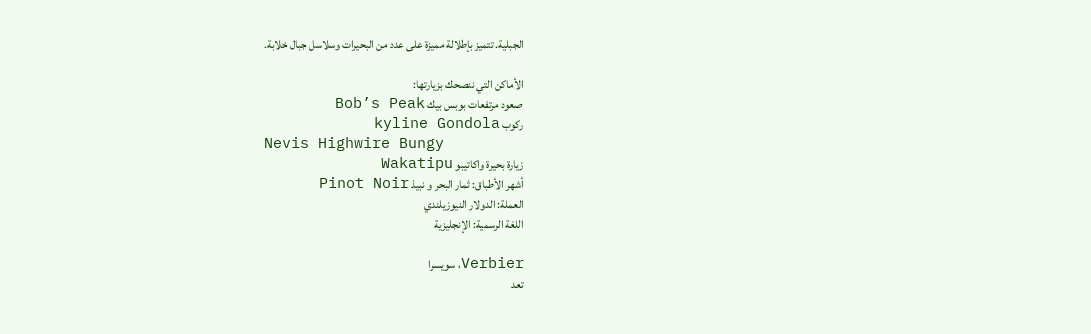الجبلية. تتميز بإطلالة مميزة على عدد من البحيرات وسلاسل جبال خلابة.

الأماكن التي ننصحك بزيارتها:
صعود مرتفعات بوبس بيك Bob’s Peak
ركوب kyline Gondola
Nevis Highwire Bungy
زيارة بحيرة واكاتيبو Wakatipu
أشهر الأطباق: ثمار البحر و نبيذ Pinot Noir
العملة: الدولار النيوزيلندي
اللغة الرسمية: الإنجليزية

Verbier، سويسرا
تعد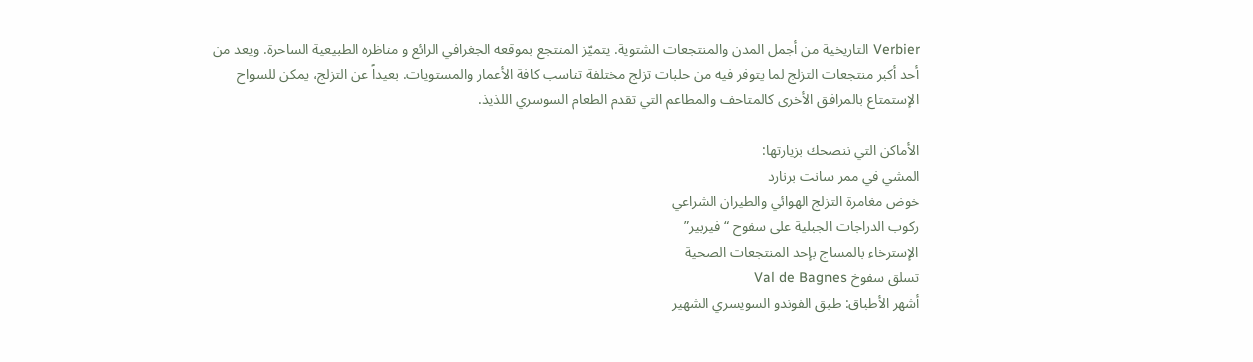Verbier التاريخية من أجمل المدن والمنتجعات الشتوية. يتميّز المنتجع بموقعه الجغرافي الرائع و مناظره الطبيعية الساحرة. ويعد من أحد أكبر منتجعات التزلج لما يتوفر فيه من حلبات تزلج مختلفة تناسب كافة الأعمار والمستويات. بعيداً عن التزلج، يمكن للسواح الإستمتاع بالمرافق الأخرى كالمتاحف والمطاعم التي تقدم الطعام السوسري اللذيذ.

الأماكن التي ننصحك بزيارتها:
المشي في ممر سانت برنارد
خوض مغامرة التزلج الهوائي والطيران الشراعي
ركوب الدراجات الجبلية على سفوح “فيربير”
الإسترخاء بالمساج بإحد المنتجعات الصحية
تسلق سفوخ Val de Bagnes
أشهر الأطباق: طبق الفوندو السويسري الشهير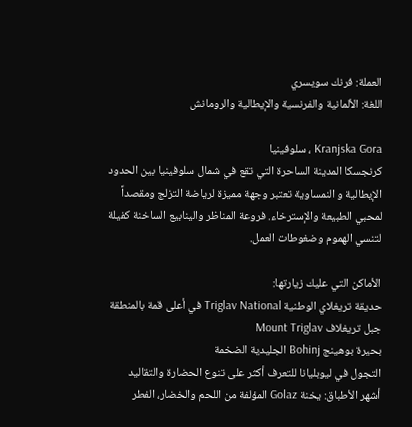العملة: فرنك سويسري
اللغة: الألمانية والفرنسية والإيطالية والرومانش

Kranjska Gora ، سلوفينيا
كرنجسكا المدينة الساحرة التي تقع في شمال سلوفينيا بين الحدود الإيطالية و النمساوية تعتبر وجهة مميزة لرياضة التزلج ومقصداً لمحبي الطبيعة والإسترخاء. فروعة المناظر والينابيع الساخنة كفيلة لتنسي الهموم وضغوطات العمل.

الأماكن التي عليك زيارتها:
حديقة تريغلاي الوطنية Triglav National في أعلى قمة بالمنطقة
جبل تريغلاف Mount Triglav
بحيرة بوهينج Bohinj الجليدية الضخمة
التجول في ليوبليانا للتعرف أكثر على تنوع الحضارة والتقاليد
أشهر الأطباق: يخنة Golaz المؤلفة من اللحم والخضار، الفطر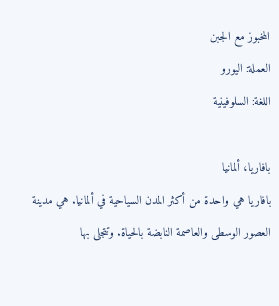المخبوز مع الجبن
العملة: اليورو
اللغة: السلوفينية

بافاريا، ألمانيا
بافاريا هي واحدة من أكثر المدن السياحية في ألمانيا. هي مدينة العصور الوسطى والعاصمة النابضة بالحياة. وتتجلى بها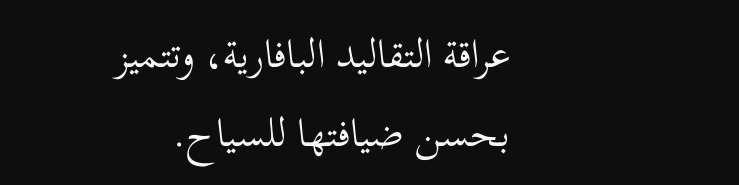عراقة التقاليد البافارية، وتتميز بحسن ضيافتها للسياح.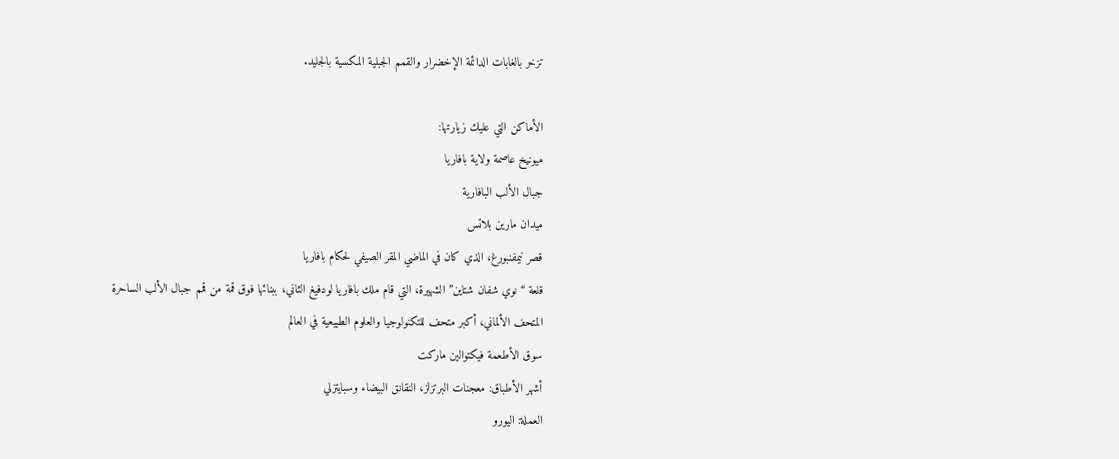تزخر بالغابات الدائمة الإخضرار والقمم الجبلية المكسية بالجليد.

الأماكن التي عليك زيارتها:
ميونيخ عاصمة ولاية بافاريا
جبال الألب البافارية
ميدان مارين بلاتس
قصر نيمفنبورغ، الذي كان في الماضي المقر الصيفي لحكام بافاريا
قلعة “نوي شفان شتاين” الشهيرة، التي قام ملك بافاريا لودفيغ الثاني، ببنائها فوق قمة من قمم جبال الألب الساحرة
المتحف الألماني، أكبر متحف للتكنولوجيا والعلوم الطبيعية في العالم
سوق الأطعمة فيكتوالين ماركت
أشهر الأطباق: معجنات البرتزلز، النقانق البيضاء وسبايتزلي
العملة: اليورو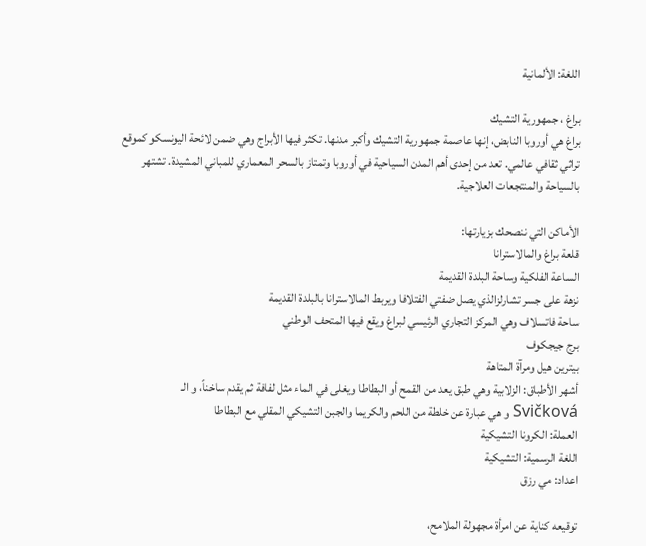اللغة: الألمانية

براغ ، جمهورية التشيك
براغ هي أوروبا النابض، إنها عاصمة جمهورية التشيك وأكبر مدنها. تكثر فيها الأبراج وهي ضمن لائحة اليونسكو كموقع تراثي ثقافي عالمي. تعد من إحدى أهم المدن السياحية في أوروبا وتمتاز بالسحر المعماري للمباني المشيدة. تشتهر بالسياحة والمنتجعات العلاجية.

الأماكن التي ننصحك بزيارتها:
قلعة براغ والمالاسترانا
الساعة الفلكية وساحة البلدة القديمة
نزهة على جسر تشارلزالذي يصل ضفتي الفتلافا ويربط المالاسترانا بالبلدة القديمة
ساحة فاتسلاف وهي المركز التجاري الرئيسي لبراغ ويقع فيها المتحف الوطني
برج جيجكوف
بيترين هيل ومرآة المتاهة
أشهر الأطباق: الزلابية وهي طبق يعد من القمح أو البطاطا ويغلى في الماء مثل لفافة ثم يقدم ساخناً، و الـ Svičková و هي عبارة عن خلطة من اللحم والكريما والجبن التشيكي المقلي مع البطاطا
العملة: الكرونا التشيكية
اللغة الرسمية: التشيكية
اعداد: مي رزق

توقيعه كناية عن امرأة مجهولة الملامح،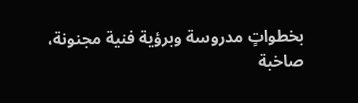بخطواتٍ مدروسة وبرؤية فنية مجنونة، صاخبة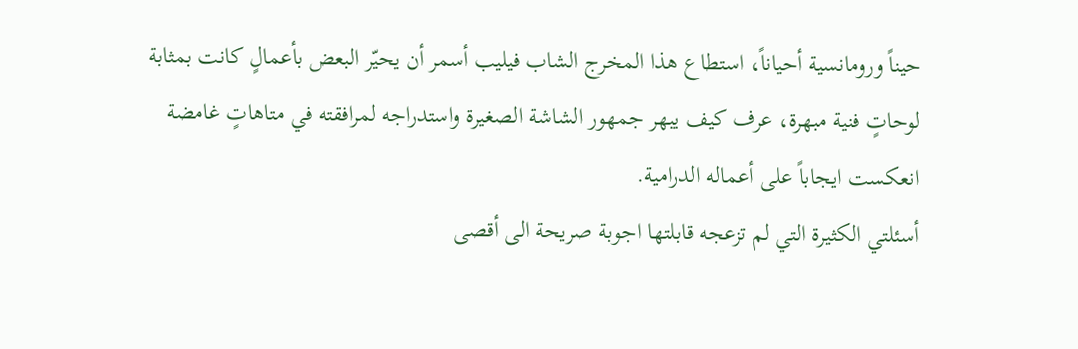حيناً ورومانسية أحياناً، استطاع هذا المخرج الشاب فيليب أسمر أن يحيّر البعض بأعمالٍ كانت بمثابة لوحاتٍ فنية مبهرة، عرف كيف يبهر جمهور الشاشة الصغيرة واستدراجه لمرافقته في متاهاتٍ غامضة انعكست ايجاباً على أعماله الدرامية.
أسئلتي الكثيرة التي لم تزعجه قابلتها اجوبة صريحة الى أقصى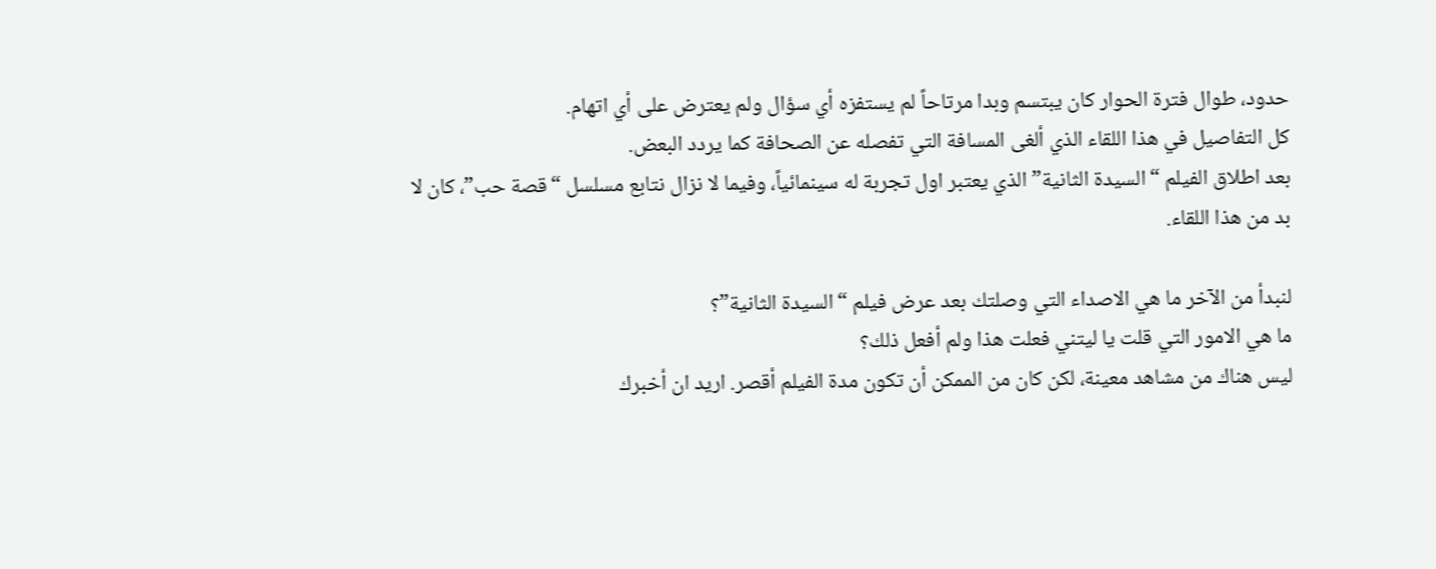حدود، طوال فترة الحوار كان يبتسم وبدا مرتاحاً لم يستفزه أي سؤال ولم يعترض على أي اتهام.
كل التفاصيل في هذا اللقاء الذي ألغى المسافة التي تفصله عن الصحافة كما يردد البعض.
بعد اطلاق الفيلم “السيدة الثانية” الذي يعتبر اول تجربة له سينمائياً، وفيما لا نزال نتابع مسلسل “قصة حب”، كان لا بد من هذا اللقاء.

لنبدأ من الآخر ما هي الاصداء التي وصلتك بعد عرض فيلم “السيدة الثانية”؟
ما هي الامور التي قلت يا ليتني فعلت هذا ولم أفعل ذلك؟
ليس هناك من مشاهد معينة، لكن كان من الممكن أن تكون مدة الفيلم أقصر. اريد ان أخبرك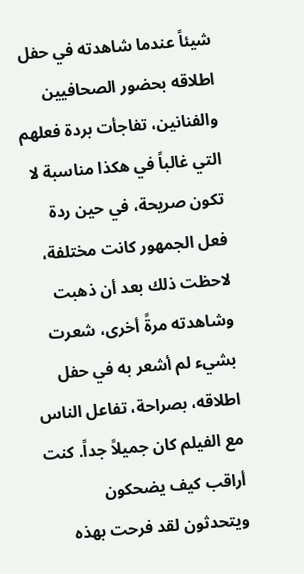شيئاً عندما شاهدته في حفل اطلاقه بحضور الصحافيين والفنانين، تفاجأت بردة فعلهم التي غالباً في هكذا مناسبة لا تكون صريحة، في حين ردة فعل الجمهور كانت مختلفة، لاحظت ذلك بعد أن ذهبت وشاهدته مرةً أخرى، شعرت بشيء لم أشعر به في حفل اطلاقه، بصراحة، تفاعل الناس مع الفيلم كان جميلاً جداً. كنت أراقب كيف يضحكون ويتحدثون لقد فرحت بهذه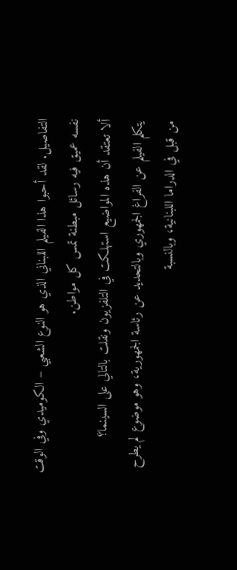التفاصيل. لقد أحبوا هذا الفيلم اللبناني الذي هو النوع الشعبي – الكوميدي وفي الوقت نفسه عميق فيه رسائل مبطنة تمس كل مواطن.
ألا تعتقد أن هذه المواضيع استهلكت في التلفزيون ونقلت بالتالي على السينما؟
يتكلم الفيلم عن الفراغ الجمهوري وبالتحديد عن رئاسة الجمهورية، وهو موضوع لم يطرح من قبل في الدراما اللبنانية، وبالنسبة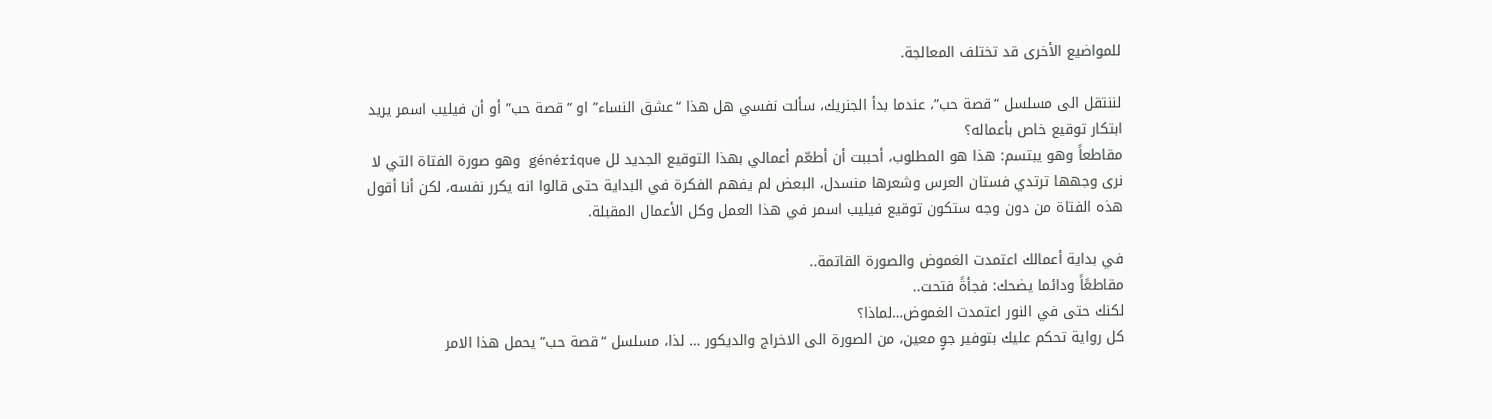للمواضيع الأخرى قد تختلف المعالجة.

لننتقل الى مسلسل “قصة حب”، عندما بدأ الجنريك، سألت نفسي هل هذا “عشق النساء” او “قصة حب” أو أن فيليب اسمر يريد ابتكار توقيع خاص بأعماله؟
مقاطعاً وهو يبتسم: هذا هو المطلوب، أحببت أن أطعّم أعمالي بهذا التوقيع الجديد لل générique وهو صورة الفتاة التي لا نرى وجهها ترتدي فستان العرس وشعرها منسدل، البعض لم يفهم الفكرة في البداية حتى قالوا انه يكرر نفسه، لكن أنا أقول هذه الفتاة من دون وجه ستكون توقيع فيليب اسمر في هذا العمل وكل الأعمال المقبلة.

في بداية أعمالك اعتمدت الغموض والصورة القاتمة..
مقاطعًاً ودائما يضحك: فجأةً فتحت..
لكنك حتى في النور اعتمدت الغموض…لماذا؟
كل رواية تحكم عليك بتوفير جوٍ معين، من الصورة الى الاخراج والديكور … لذا، مسلسل “قصة حب” يحمل هذا الامر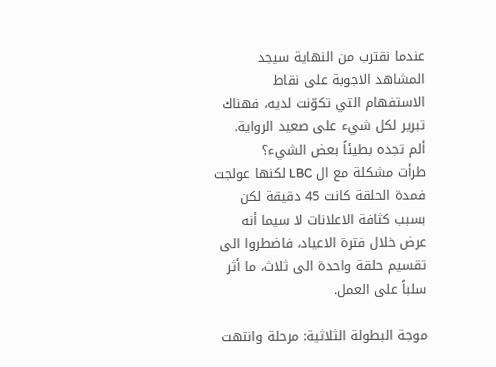عندما نقترب من النهاية سيجد المشاهد الاجوبة على نقاط الاستفهام التي تكوّنت لديه، فهناك تبرير لكل شيء على صعيد الرواية.
ألم تجده بطيئاً بعض الشيء؟
طرأت مشكلة مع ال LBC لكنها عولجت فمدة الحلقة كانت 45 دقيقة لكن بسبب كثافة الاعلانات لا سيما أنه عرض خلال فترة الاعياد، فاضطروا الى تقسيم حلقة واحدة الى ثلاث، ما أثر سلباً على العمل.

موجة البطولة الثلاثية: مرحلة وانتهت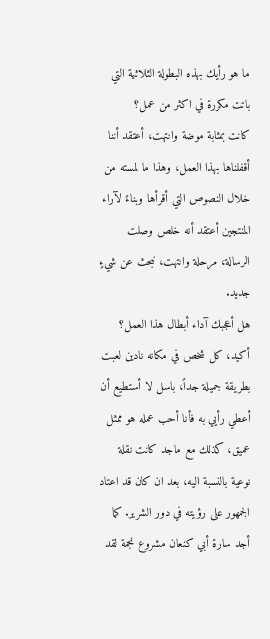ما هو رأيك بهذه البطولة الثلاثية التي باتت مكررة في اكثر من عمل؟
كانت بمثابة موضة وانتهت، أعتقد أننا أقفلناها بهذا العمل، وهذا ما لمسته من خلال النصوص التي أقرأها وبناءً لآراء المنتجين أعتقد أنه خلص وصلت الرسالة، مرحلة وانتهت، نبحث عن شيءٍ جديد.
هل أعجبك آداء أبطال هذا العمل؟
أكيد، كل شخص في مكانه نادين لعبت بطريقة جميلة جداً، باسل لا أستطيع أن أعطي رأيي به فأنا أحب عمله هو ممثل عميق، كذلك مع ماجد كانت نقلة نوعية بالنسبة اليه، بعد ان كان قد اعتاد الجمهور على رؤيته في دور الشرير. كما أجد سارة أبي كنعان مشروع نجمة لقد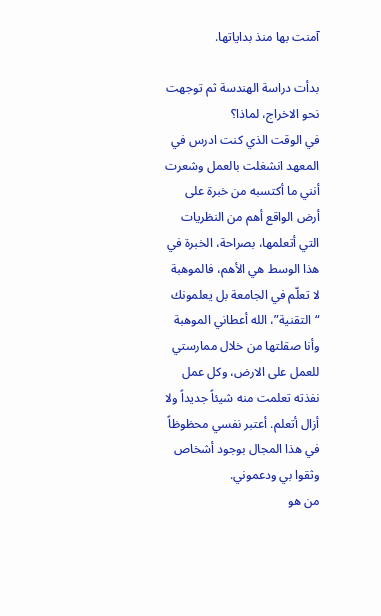آمنت بها منذ بداياتها.

بدأت دراسة الهندسة ثم توجهت نحو الاخراج، لماذا؟
في الوقت الذي كنت ادرس في المعهد انشغلت بالعمل وشعرت أنني ما أكتسبه من خبرة على أرض الواقع أهم من النظريات التي أتعلمها، بصراحة، الخبرة في هذا الوسط هي الأهم، فالموهبة لا تعلّم في الجامعة بل يعلمونك “التقنية”، الله أعطاني الموهبة وأنا صقلتها من خلال ممارستي للعمل على الارض، وكل عمل نفذته تعلمت منه شيئاً جديداً ولا أزال أتعلم. أعتبر نفسي محظوظاً في هذا المجال بوجود أشخاص وثقوا بي ودعموني.
من هو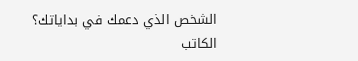الشخص الذي دعمك في بداياتك؟
الكاتب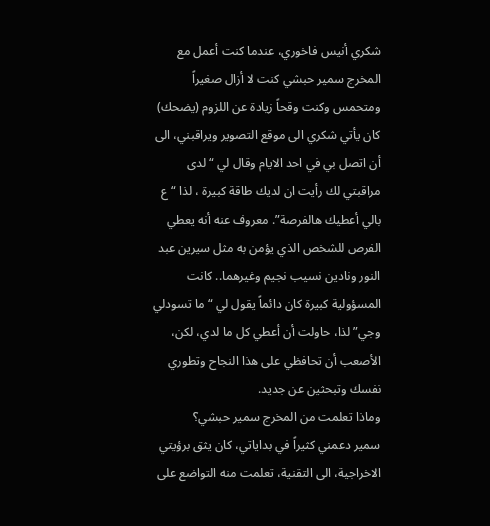شكري أنيس فاخوري، عندما كنت أعمل مع المخرج سمير حبشي كنت لا أزال صغيراً ومتحمس وكنت وقحاً زيادة عن اللزوم (يضحك) كان يأتي شكري الى موقع التصوير ويراقبني، الى أن اتصل بي في احد الايام وقال لي “لدى مراقبتي لك رأيت ان لديك طاقة كبيرة ، لذا “ع بالي أعطيك هالفرصة”. معروف عنه أنه يعطي الفرص للشخص الذي يؤمن به مثل سيرين عبد النور ونادين نسيب نجيم وغيرهما.. كانت المسؤولية كبيرة كان دائماً يقول لي “ما تسودلي وجي” لذا، حاولت أن أعطي كل ما لدي، لكن، الأصعب أن تحافظي على هذا النجاح وتطوري نفسك وتبحثين عن جديد.
وماذا تعلمت من المخرج سمير حبشي؟
سمير دعمني كثيراً في بداياتي، كان يثق برؤيتي الاخراجية، الى التقنية، تعلمت منه التواضع على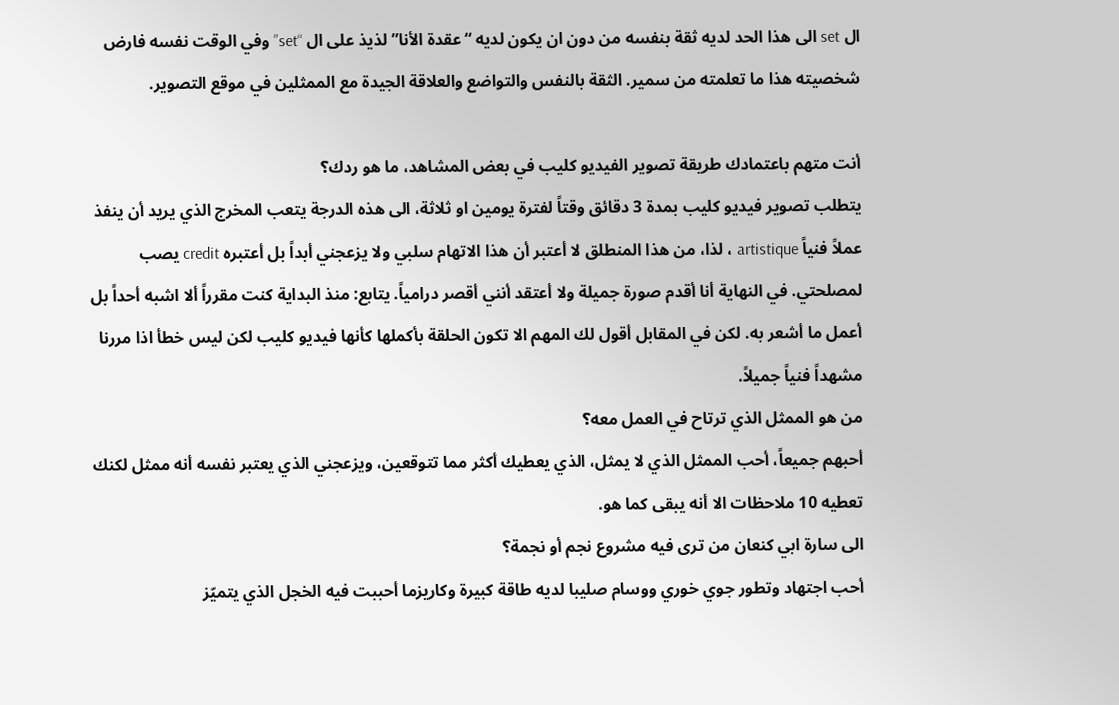ال set الى هذا الحد لديه ثقة بنفسه من دون ان يكون لديه “عقدة الأنا” لذيذ على ال “set” وفي الوقت نفسه فارض شخصيته هذا ما تعلمته من سمير. الثقة بالنفس والتواضع والعلاقة الجيدة مع الممثلين في موقع التصوير.

أنت متهم باعتمادك طريقة تصوير الفيديو كليب في بعض المشاهد، ما هو ردك؟
يتطلب تصوير فيديو كليب بمدة 3 دقائق وقتاً لفترة يومين او ثلاثة، الى هذه الدرجة يتعب المخرج الذي يريد أن ينفذ عملاً فنياً artistique ، لذا، من هذا المنطلق لا أعتبر أن هذا الاتهام سلبي ولا يزعجني أبداً بل أعتبره credit يصب لمصلحتي. في النهاية أنا أقدم صورة جميلة ولا أعتقد أنني أقصر درامياً. يتابع: منذ البداية كنت مقرراً ألا اشبه أحداً بل أعمل ما أشعر به. لكن في المقابل أقول لك المهم الا تكون الحلقة بأكملها كأنها فيديو كليب لكن ليس خطأ اذا مررنا مشهداً فنياً جميلاً.
من هو الممثل الذي ترتاح في العمل معه؟
أحبهم جميعاً، أحب الممثل الذي لا يمثل، الذي يعطيك أكثر مما تتوقعين، ويزعجني الذي يعتبر نفسه أنه ممثل لكنك تعطيه 10 ملاحظات الا أنه يبقى كما هو.
الى سارة ابي كنعان من ترى فيه مشروع نجم أو نجمة؟
أحب اجتهاد وتطور جوي خوري ووسام صليبا لديه طاقة كبيرة وكاريزما أحببت فيه الخجل الذي يتميّز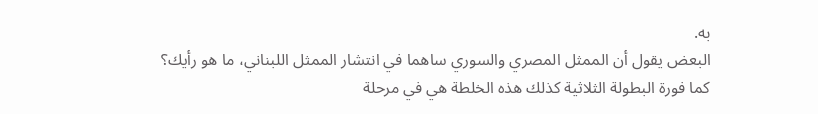به.
البعض يقول أن الممثل المصري والسوري ساهما في انتشار الممثل اللبناني، ما هو رأيك؟
كما فورة البطولة الثلاثية كذلك هذه الخلطة هي في مرحلة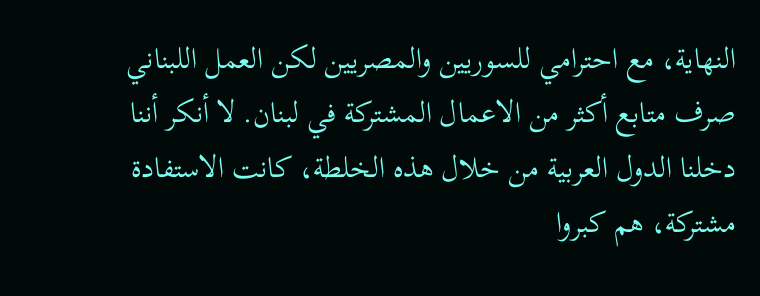النهاية، مع احترامي للسوريين والمصريين لكن العمل اللبناني صرف متابع أكثر من الاعمال المشتركة في لبنان. لا أنكر أننا دخلنا الدول العربية من خلال هذه الخلطة، كانت الاستفادة مشتركة، هم كبروا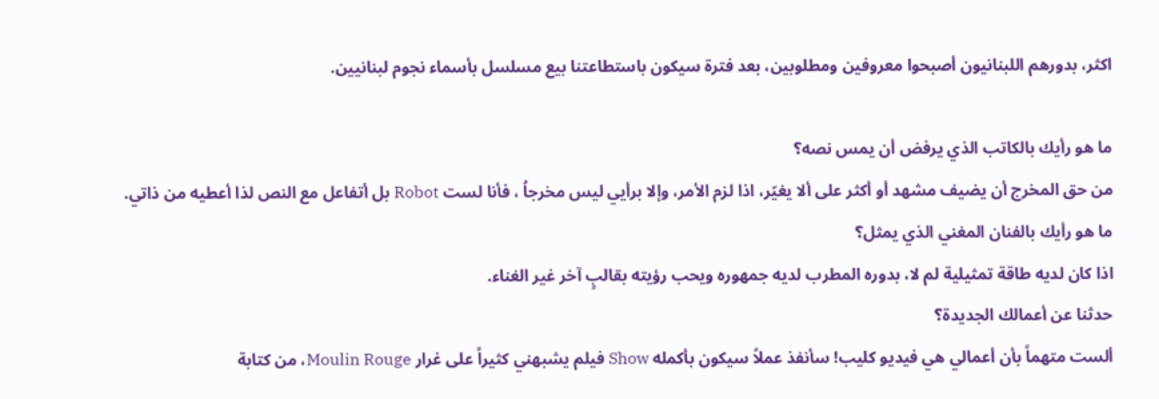اكثر، بدورهم اللبنانيون أصبحوا معروفين ومطلوبين، بعد فترة سيكون باستطاعتنا بيع مسلسل بأسماء نجوم لبنانيين.

ما هو رأيك بالكاتب الذي يرفض أن يمس نصه؟
من حق المخرج أن يضيف مشهد أو أكثر على ألا يغيّر، اذا لزم الأمر، وإلا برأيي ليس مخرجاُ ، فأنا لست Robot بل أتفاعل مع النص لذا أعطيه من ذاتي.
ما هو رأيك بالفنان المغني الذي يمثل؟
اذا كان لديه طاقة تمثيلية لم لا، بدوره المطرب لديه جمهوره ويحب رؤيته بقالبٍ آخر غير الغناء.
حدثنا عن أعمالك الجديدة؟
ألست متهماً بأن أعمالي هي فيديو كليب! سأنفذ عملاً سيكون بأكمله Show فيلم يشبهني كثيراً على غرار Moulin Rouge، من كتابة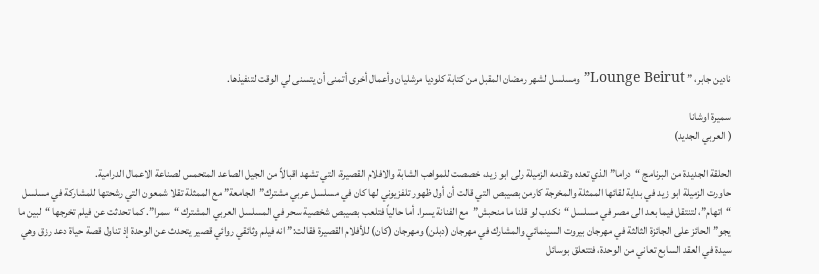نادين جابر، ” Lounge Beirut” ومسلسل لشهر رمضان المقبل من كتابة كلوديا مرشليان وأعمال أخرى أتمنى أن يتسنى لي الوقت لتنفيذها.

سميرة اوشانا
( العربي الجديد)

الحلقة الجديدة من البرنامج “دراما” الذي تعده وتقدمه الزميلة رلى ابو زيد، خصصت للمواهب الشابة والافلام القصيرة، التي تشهد اقبالاً من الجيل الصاعد المتحمس لصناعة الاعمال الدرامية.
حاورت الزميلة ابو زيد في بداية لقائها الممثلة والمخرجة كارمن بصيبص التي قالت أن أول ظهور تلفزيوني لها كان في مسلسل عربي مشترك”الجامعة” مع الممثلة تقلا شمعون التي رشحتها للمشاركة في مسلسل “اتهام”، لتنتقل فيما بعد الى مصر في مسلسل “نكدب لو قلنا ما منحبش”مع الفنانة يسرا. أما حالياً فتلعب بصيبص شخصية سحر في المسلسل العربي المشترك “سمرا”. كما تحدثت عن فيلم تخرجها “لبين ما يجو” الحائز على الجائزة الثالثة في مهرجان بيروت السينمائي والمشارك في مهرجان (دبلن) ومهرجان (كان) للأفلام القصيرة فقالت:” انه فيلم وثائقي روائي قصير يتحدث عن الوحدة إذ تناول قصة حياة دعد رزق وهي سيدة في العقد السابع تعاني من الوحدة، فتتعلق بوسائل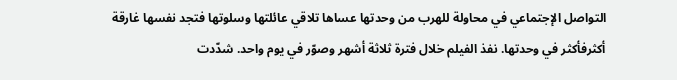التواصل الإجتماعي في محاولة للهرب من وحدتها عساها تلاقي عائلتها وسلوتها فتجد نفسها غارقة أكثرفأكثر في وحدتها. نفذ الفيلم خلال فترة ثلاثة أشهر وصوّر في يوم واحد. شدّدت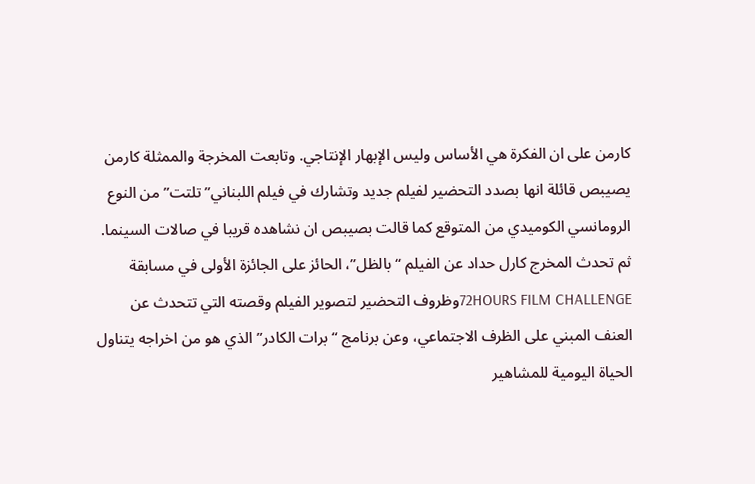كارمن على ان الفكرة هي الأساس وليس الإبهار الإنتاجي. وتابعت المخرجة والممثلة كارمن يصيبص قائلة انها بصدد التحضير لفيلم جديد وتشارك في فيلم اللبناني”تلتت” من النوع الرومانسي الكوميدي من المتوقع كما قالت بصيبص ان نشاهده قريبا في صالات السينما.
ثم تحدث المخرج كارل حداد عن الفيلم “بالظل”، الحائز على الجائزة الأولى في مسابقة 72HOURS FILM CHALLENGEوظروف التحضير لتصوير الفيلم وقصته التي تتحدث عن العنف المبني على الظرف الاجتماعي، وعن برنامج “برات الكادر” الذي هو من اخراجه يتناول الحياة اليومية للمشاهير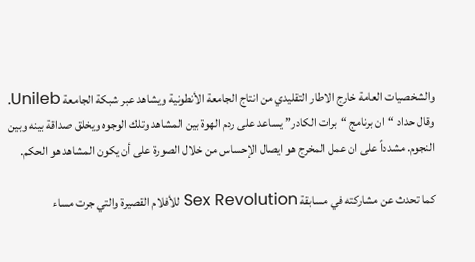والشخصيات العامة خارج الاطار التقليدي من انتاج الجامعة الأنطونية ويشاهد عبر شبكة الجامعة Unileb.
وقال حداد “ان برنامج “برات الكادر”يساعد على ردم الهوة بين المشاهد وتلك الوجوه ويخلق صداقة بينه وبين النجوم. مشدداً على ان عمل المخرج هو ايصال الإحساس من خلال الصورة على أن يكون المشاهد هو الحكم.

كما تحدث عن مشاركته في مسابقة Sex Revolution للأفلام القصيرة والتي جرت مساء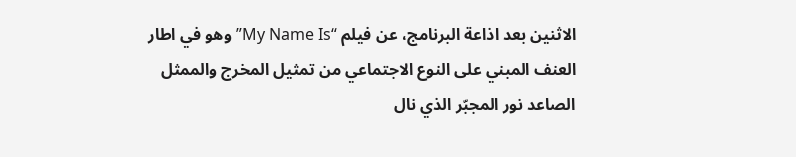الاثنين بعد اذاعة البرنامج، عن فيلم “My Name Is” وهو في اطار العنف المبني على النوع الاجتماعي من تمثيل المخرج والممثل الصاعد نور المجبّر الذي نال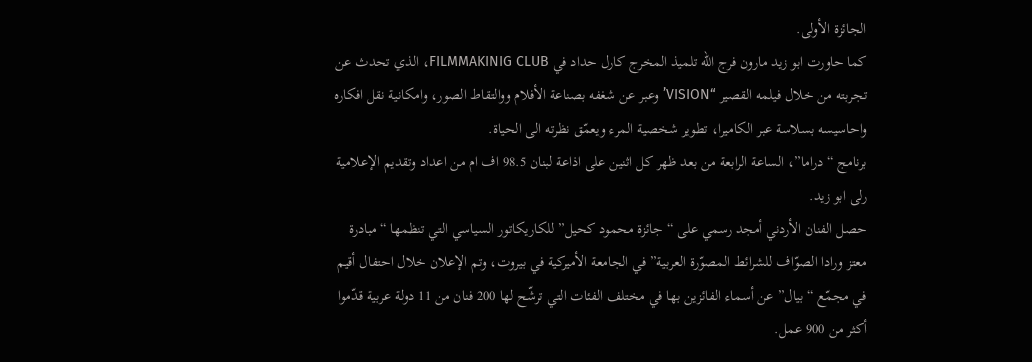الجائزة الأولى.
كما حاورت ابو زيد مارون فرج الله تلميذ المخرج كارل حداد في FILMMAKINIG CLUB، الذي تحدث عن تجربته من خلال فيلمه القصير “VISION’ وعبر عن شغفه بصناعة الأفلام ووالتقاط الصور، وامكانية نقل افكاره واحاسيسه بسلاسة عبر الكاميرا، تطوير شخصية المرء ويعمّق نظرته الى الحياة.
برنامج “دراما”، الساعة الرابعة من بعد ظهر كل اثنين على اذاعة لبنان 98.5 اف ام من اعداد وتقديم الإعلامية رلى ابو زيد.
حصل الفنان الأردني أمجد رسمي على “جائزة محمود كحيل” للكاريكاتور السياسي التي تنظمها “مبادرة معتز ورادا الصوّاف للشرائط المصوّرة العربية” في الجامعة الأميركية في بيروت، وتم الإعلان خلال احتفال أقيم في مجمّع “بيال” عن أسماء الفائزين بها في مختلف الفئات التي ترشّح لها 200 فنان من 11 دولة عربية قدّموا أكثر من 900 عمل.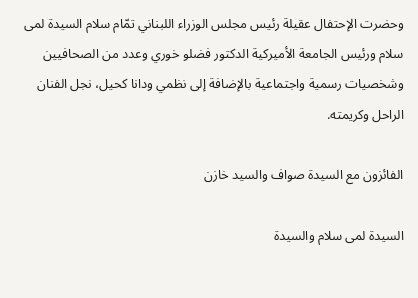وحضرت الإحتفال عقيلة رئيس مجلس الوزراء اللبناني تمّام سلام السيدة لمى سلام ورئيس الجامعة الأميركية الدكتور فضلو خوري وعدد من الصحافيين وشخصيات رسمية واجتماعية بالإضافة إلى نظمي ودانا كحيل، نجل الفنان الراحل وكريمته.

الفائزون مع السيدة صواف والسيد خازن

السيدة لمى سلام والسيدة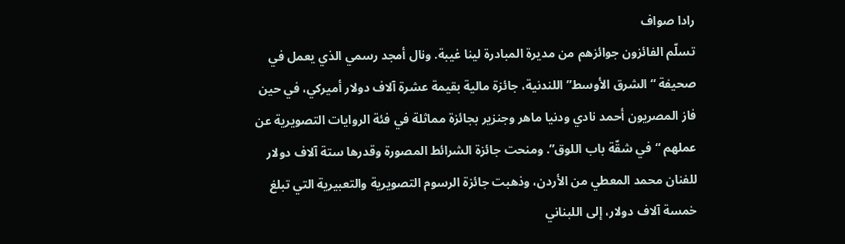رادا صواف
تسلّم الفائزون جوائزهم من مديرة المبادرة لينا غيبة. ونال أمجد رسمي الذي يعمل في صحيفة “الشرق الأوسط” اللندنية، جائزة مالية بقيمة عشرة آلاف دولار أميركي، في حين فاز المصريون أحمد نادي ودنيا ماهر وجنزير بجائزة مماثلة في فئة الروايات التصويرية عن عملهم “في شقّة باب اللوق”. ومنحت جائزة الشرائط المصورة وقدرها ستة آلاف دولار للفنان محمد المعطي من الأردن، وذهبت جائزة الرسوم التصويرية والتعبيرية التي تبلغ خمسة آلاف دولار، إلى اللبناني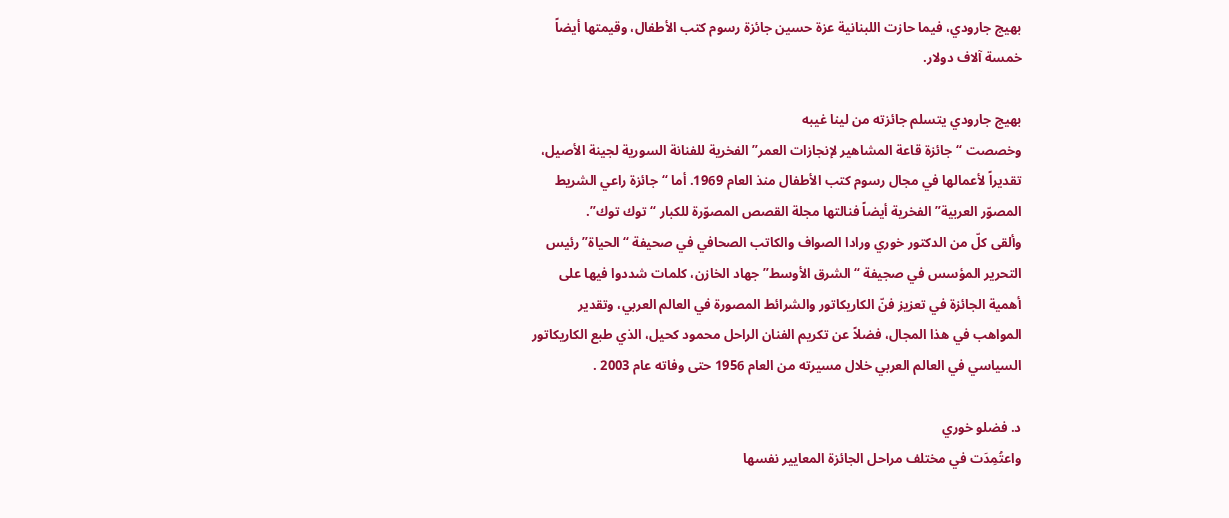بهيج جارودي، فيما حازت اللبنانية عزة حسين جائزة رسوم كتب الأطفال، وقيمتها أيضاً خمسة آلاف دولار.

بهيج جارودي يتسلم جائزته من لينا غيبه
وخصصت “جائزة قاعة المشاهير لإنجازات العمر” الفخرية للفنانة السورية لجينة الأصيل، تقديراً لأعمالها في مجال رسوم كتب الأطفال منذ العام 1969. أما “جائزة راعي الشريط المصوّر العربية” الفخرية أيضاً فنالتها مجلة القصص المصوّرة للكبار “توك توك”.
وألقى كلّ من الدكتور خوري ورادا الصواف والكاتب الصحافي في صحيفة “الحياة” رئيس التحرير المؤسس في صجيفة “الشرق الأوسط” جهاد الخازن، كلمات شددوا فيها على أهمية الجائزة في تعزيز فنّ الكاريكاتور والشرائط المصورة في العالم العربي، وتقدير المواهب في هذا المجال، فضلاً عن تكريم الفنان الراحل محمود كحيل، الذي طبع الكاريكاتور السياسي في العالم العربي خلال مسيرته من العام 1956 حتى وفاته عام 2003 .

د. فضلو خوري
واعتُمِدَت في مختلف مراحل الجائزة المعايير نفسها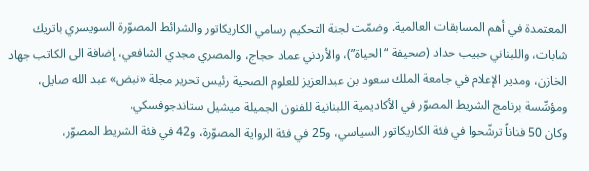المعتمدة في أهم المسابقات العالمية. وضمّت لجنة التحكيم رسامي الكاريكاتور والشرائط المصوّرة السويسري باتريك شابات، واللبناني حبيب حداد (صحيفة “الحياة”)، والأردني عماد حجاج، والمصري مجدي الشافعي، إضافة الى الكاتب جهاد الخازن، ومدير الإعلام في جامعة الملك سعود بن عبدالعزيز للعلوم الصحية رئيس تحرير مجلة «نبض» عبد الله صايل، ومؤسِّسة برنامج الشريط المصوّر في الأكاديمية اللبنانية للفنون الجميلة ميشيل ستاندجوفسكي.
وكان 50 فناناً ترشّحوا في فئة الكاريكاتور السياسي، و25 في فئة الرواية المصوّرة، و42 في فئة الشريط المصوّر،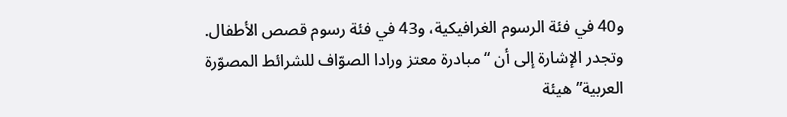و40 في فئة الرسوم الغرافيكية، و43 في فئة رسوم قصص الأطفال.
وتجدر الإشارة إلى أن “مبادرة معتز ورادا الصوّاف للشرائط المصوّرة العربية” هيئة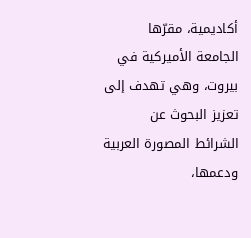أكاديمية، مقرّها الجامعة الأميركية في بيروت، وهي تهدف إلى تعزيز البحوث عن الشرائط المصورة العربية ودعمها،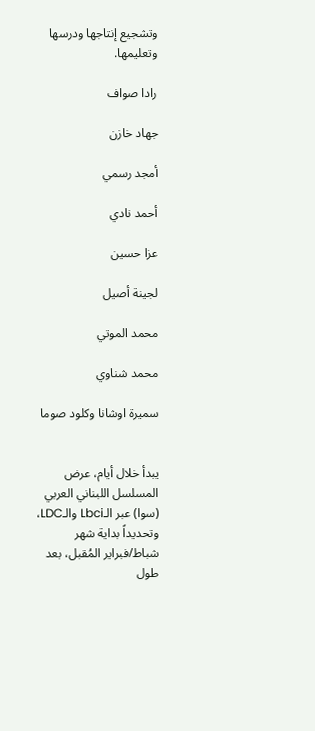وتشجيع إنتاجها ودرسها وتعليمها.

رادا صواف

جهاد خازن

أمجد رسمي

أحمد نادي

عزا حسين

لجينة أصيل

محمد الموتي

محمد شناوي

سميرة اوشانا وكلود صوما


يبدأ خلال أيام، عرض المسلسل اللبناني العربي (سوا) عبر الـLbci والـLDC، وتحديداً بداية شهر شباط/فبراير المُقبل، بعد طول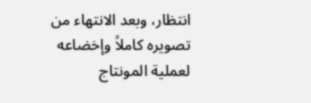انتظار، وبعد الانتهاء من تصويره كاملاً وإخضاعه لعملية المونتاج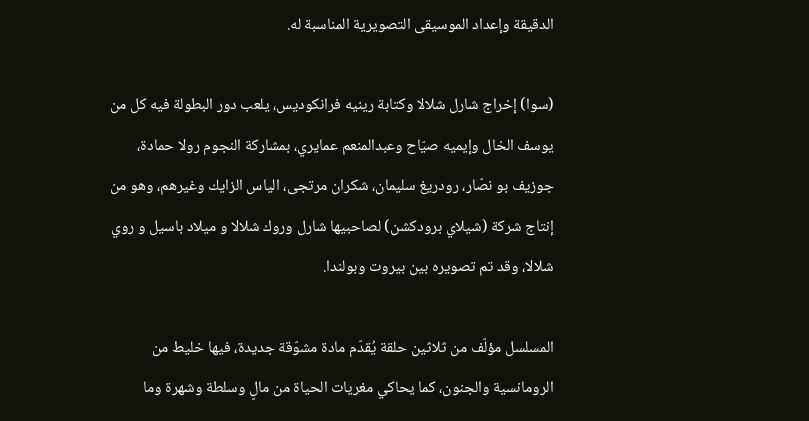الدقيقة وإعداد الموسيقى التصويرية المناسبة له.

(سوا) إخراج شارل شلالا وكتابة رينيه فرانكوديس، يلعب دور البطولة فيه كل من يوسف الخال وإيميه صيّاح وعبدالمنعم عمايري، بمشاركة النجوم رولا حمادة، جوزيف بو نصّار، رودريغ سليمان، شكران مرتجى، الياس الزايك وغيرهم، وهو من إنتاج شركة (شيلاي برودكشن) لصاحبيها شارل وروك شلالا و ميلاد باسيل و روي شلالا، وقد تم تصويره بين بيروت وبولندا.

المسلسل مؤلّف من ثلاثين حلقة يُقدّم مادة مشوّقة جديدة، فيها خليط من الرومانسية والجنون، كما يحاكي مغريات الحياة من مالٍ وسلطة وشهرة وما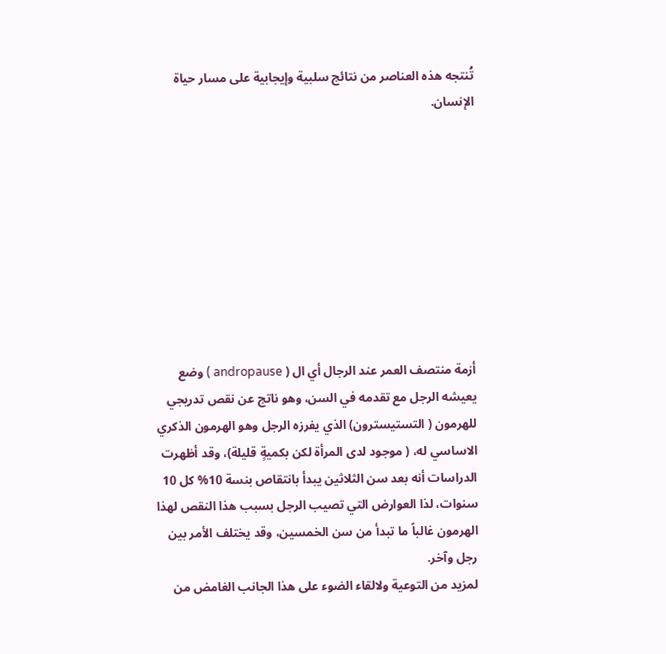تُنتجه هذه العناصر من نتائج سلبية وإيجابية على مسار حياة الإنسان.









أزمة منتصف العمر عند الرجال أي ال ( andropause ) وضع يعيشه الرجل مع تقدمه في السن، وهو ناتج عن نقص تدريجي للهرمون ( التستيسترون) الذي يفرزه الرجل وهو الهرمون الذكري الاساسي له، ( موجود لدى المرأة لكن بكميةٍ قليلة)، وقد أظهرت الدراسات أنه بعد سن الثلاثين يبدأ بانتقاص بنسة 10% كل 10 سنوات، لذا العوارض التي تصيب الرجل بسبب هذا النقص لهذا الهرمون غالباً ما تبدأ من سن الخمسين، وقد يختلف الأمر بين رجل وآخر.
لمزيد من التوعية ولالقاء الضوء على هذا الجانب الغامض من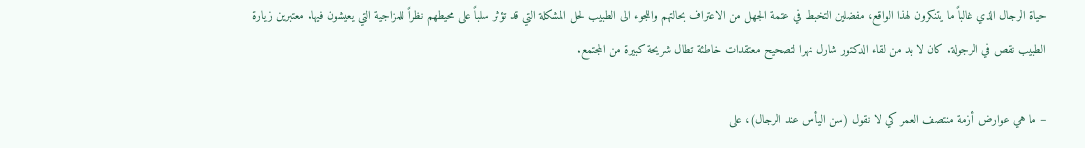حياة الرجال الذي غالباً ما يتنكرون لهذا الواقع، مفضلين التخبط في عتمة الجهل من الاعتراف بحالتهم واللجوء الى الطبيب لحل المشكلة التي قد تؤثر سلباً على محيطهم نظراً للمزاجية التي يعيشون فيها. معتبرين زيارة الطبيب نقص في الرجولة. كان لا بد من لقاء الدكتور شارل نهرا لتصحيح معتقدات خاطئة تطال شريحة كبيرة من المجتمع.

– ما هي عوارض أزمة منتصف العمر كي لا نقول (سن اليأس عند الرجال)، على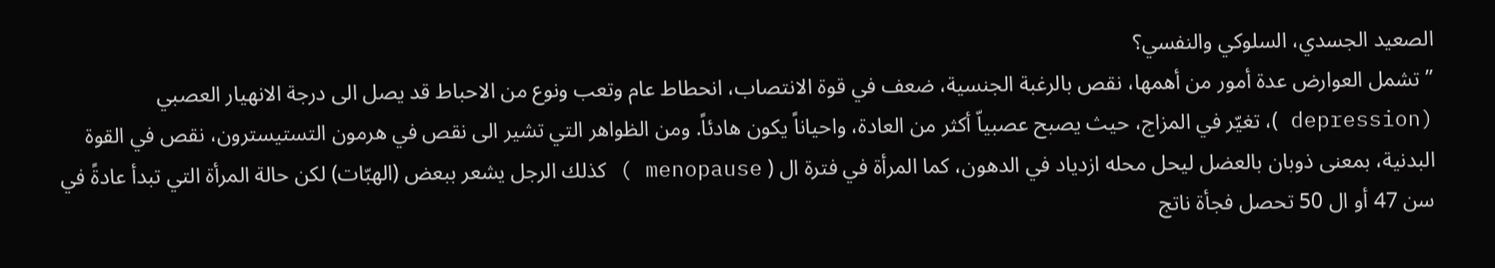الصعيد الجسدي، السلوكي والنفسي؟
” تشمل العوارض عدة أمور من أهمها، نقص بالرغبة الجنسية، ضعف في قوة الانتصاب، انحطاط عام وتعب ونوع من الاحباط قد يصل الى درجة الانهيار العصبي (depression )، تغيّر في المزاج، حيث يصبح عصبياّ أكثر من العادة، واحياناً يكون هادئاً. ومن الظواهر التي تشير الى نقص في هرمون التستيسترون، نقص في القوة البدنية، بمعنى ذوبان بالعضل ليحل محله ازدياد في الدهون، كما المرأة في فترة ال ( menopause ) كذلك الرجل يشعر ببعض (الهبّات) لكن حالة المرأة التي تبدأ عادةً في سن 47 أو ال 50 تحصل فجأة ناتج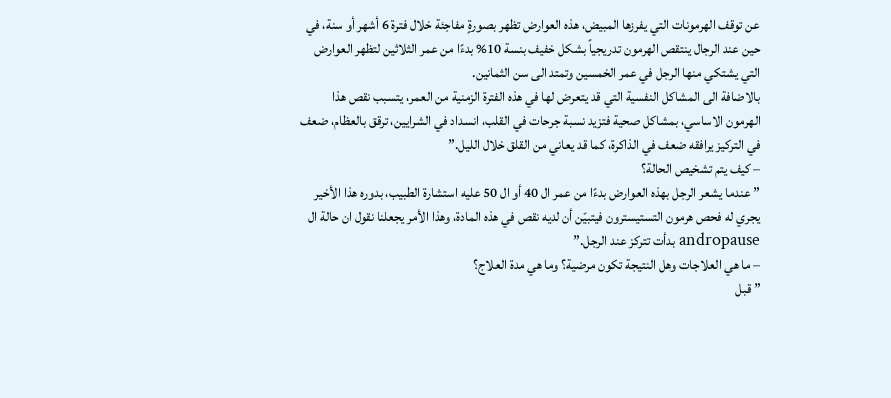عن توقف الهرمونات التي يفرزها المبيض، هذه العوارض تظهر بصورةٍ مفاجئة خلال فترة 6 أشهر أو سنة، في حين عند الرجال ينتقص الهرمون تدريجياً بشكل خفيف بنسة 10% بدءًا من عمر الثلاثين لتظهر العوارض التي يشتكي منها الرجل في عمر الخمسين وتمتد الى سن الثمانين.
بالاضافة الى المشاكل النفسية التي قد يتعرض لها في هذه الفترة الزمنية من العمر، يتسبب نقص هذا الهرمون الاساسي، بمشاكل صحية فتزيد نسبة جرحات في القلب، انسداد في الشرايين، ترقق بالعظام، ضعف في التركيز يرافقه ضعف في الذاكرة، كما قد يعاني من القلق خلال الليل.”
– كيف يتم تشخيص الحالة؟
” عندما يشعر الرجل بهذه العوارض بدءًا من عمر ال 40 أو ال 50 عليه استشارة الطبيب، بدوره هذا الأخير يجري له فحص هرمون التستيسترون فيتبيّن أن لديه نقص في هذه المادة، وهذا الأمر يجعلنا نقول ان حالة ال andropause بدأت تتركز عند الرجل.”
– ما هي العلاجات وهل النتيجة تكون مرضية؟ وما هي مدة العلاج؟
” قبل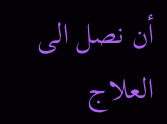أن نصل الى العلاج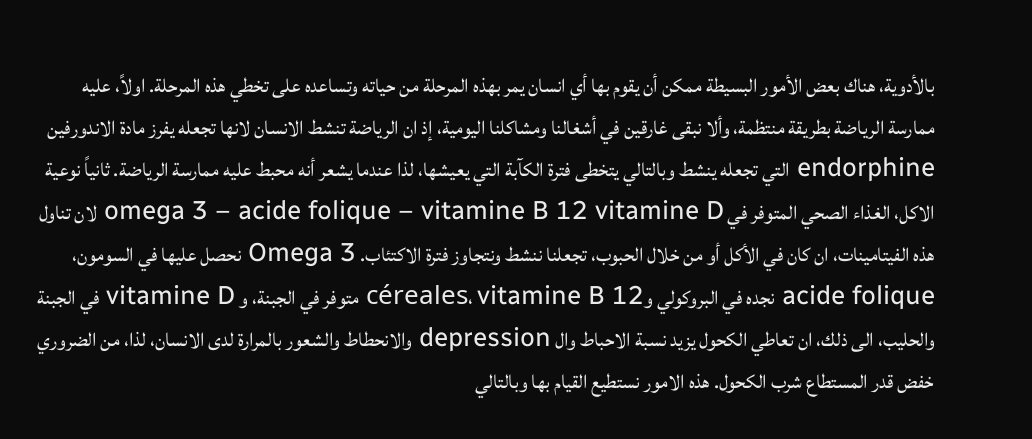بالأدوية، هناك بعض الأمور البسيطة ممكن أن يقوم بها أي انسان يمر بهذه المرحلة من حياته وتساعده على تخطي هذه المرحلة. اولاً، عليه ممارسة الرياضة بطريقة منتظمة، وألا نبقى غارقين في أشغالنا ومشاكلنا اليومية، إذ ان الرياضة تنشط الانسان لانها تجعله يفرز مادة الاندورفين endorphine التي تجعله ينشط وبالتالي يتخطى فترة الكآبة التي يعيشها، لذا عندما يشعر أنه محبط عليه ممارسة الرياضة. ثانياً نوعية الاكل، الغذاء الصحي المتوفر في omega 3 – acide folique – vitamine B 12 vitamine D لان تناول هذه الفيتامينات، ان كان في الأكل أو من خلال الحبوب، تجعلنا ننشط ونتجاوز فترة الاكتئاب. Omega 3 نحصل عليها في السومون، acide folique نجده في البروكولي وcéreales، vitamine B 12 متوفر في الجبنة، و vitamine D في الجبنة والحليب، الى ذلك، ان تعاطي الكحول يزيد نسبة الاحباط وال depression والانحطاط والشعور بالمرارة لدى الانسان، لذا، من الضروري خفض قدر المستطاع شرب الكحول. هذه الامور نستطيع القيام بها وبالتالي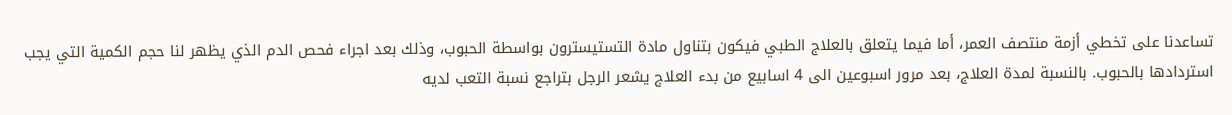تساعدنا على تخطي أزمة منتصف العمر، أما فيما يتعلق بالعلاج الطبي فيكون بتناول مادة التستيسترون بواسطة الحبوب، وذلك بعد اجراء فحص الدم الذي يظهر لنا حجم الكمية التي يجب استردادها بالحبوب. بالنسبة لمدة العلاج، بعد مرور اسبوعين الى 4 اسابيع من بدء العلاج يشعر الرجل بتراجع نسبة التعب لديه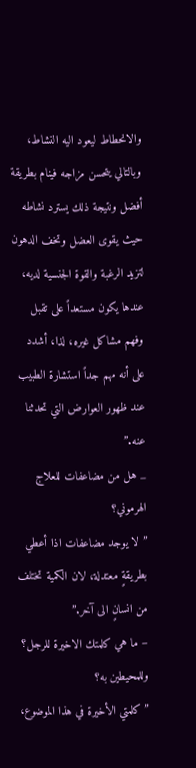والانحطاط ليعود اليه النشاط، وبالتالي يتحسن مزاجه فينام بطريقة أفضل ونتيجة ذلك يسترد نشاطه حيث يقوى العضل وتخف الدهون لتزيد الرغبة والقوة الجنسية لديه، عندها يكون مستعداً على تقبل وفهم مشاكل غيره، لذا، أشدد على أنه مهم جداً استشارة الطبيب عند ظهور العوارض التي تحدثنا عنه.”
_ هل من مضاعفات للعلاج الهرموني؟
” لا يوجد مضاعفات اذا أعطي بطريقةٍ معتدلة، لان الكمية تختلف من انسانٍ الى آخر.”
– ما هي كلمتك الاخيرة للرجل؟ وللمحيطين به؟
” كلمتي الأخيرة في هذا الموضوع،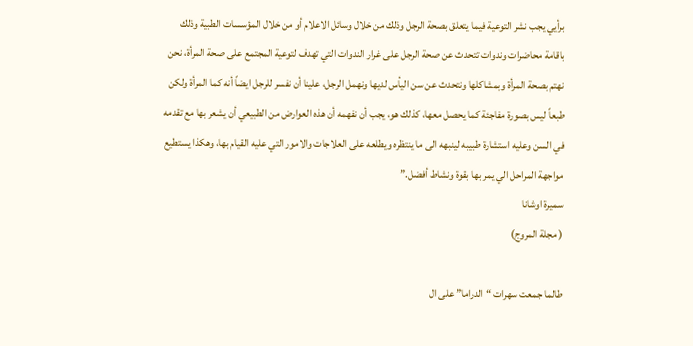برأيي يجب نشر التوعية فيما يتعلق بصحة الرجل وذلك من خلال وسائل الاعلام أو من خلال المؤسسات الطبية وذلك باقامة محاضرات وندوات تتحدث عن صحة الرجل على غرار الندوات التي تهدف لتوعية المجتمع على صحة المرأة، نحن نهتم بصحة المرأة وبمشاكلها ونتحدث عن سن اليأس لديها ونهمل الرجل، علينا أن نفسر للرجل ايضاً أنه كما المرأة ولكن طبعاً ليس بصورة مفاجئة كما يحصل معها، كذلك هو، يجب أن نفهمه أن هذه العوارض من الطبيعي أن يشعر بها مع تقدمه في السن وعليه استشارة طبيبه لينبهه الى ما ينتظره ويطلعه على العلاجات والامور التي عليه القيام بها، وهكذا يستطيع مواجهة المراحل الي يمر بها بقوة ونشاط أفضل.”
سميرة اوشانا
( مجلة المروج)

طالما جمعت سهرات “الدراما” على ال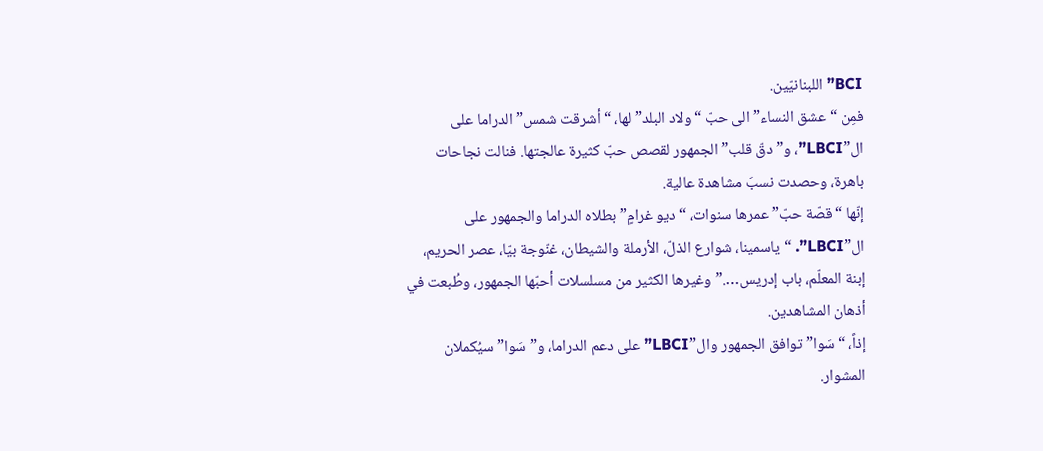BCI” اللبنانيّين.
فمِن “عشق النساء” الى حبّ “ولاد البلد” لها، “أشرقت شمس” الدراما على ال”LBCI”، و”دقّ قلب” الجمهور لقصص حبّ كثيرة عالجتها. فنالت نجاحات باهرة، وحصدت نسبَ مشاهدة عالية.
إنّها “قصّة حبّ” عمرها سنوات، “ديو غرامٍ” بطلاه الدراما والجمهور على ال”LBCI”. “ياسمينا، شوارع الذلّ، الأرملة والشيطان، غنّوجة بيّا، عصر الحريم، إبنة المعلّم، باب إدريس….” وغيرها الكثير من مسلسلات أحبّها الجمهور، وطُبعت في أذهان المشاهدين.
إذاً، “سَوا” توافق الجمهور وال”LBCI” على دعم الدراما، و”سَوا” سيُكملان المشوار.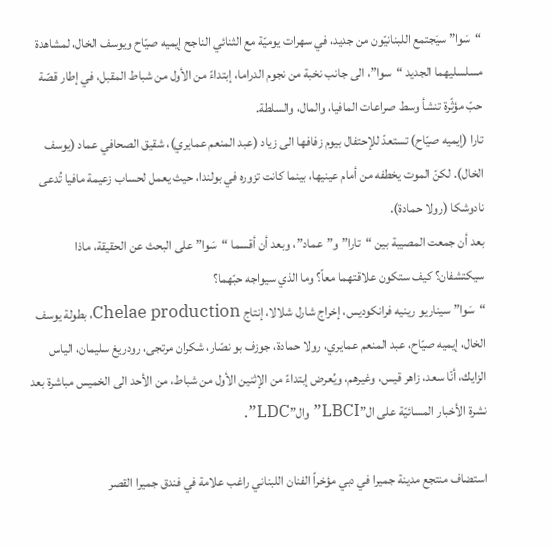“سَوا” سيَجتمع اللبنانيّون من جديد، في سهرات يوميّة مع الثنائي الناجح إيميه صيّاح ويوسف الخال، لمشاهدة مسلسليهما الجديد “سوا”، الى جانب نخبة من نجوم الدراما، إبتداءً من الأول من شباط المقبل، في إطار قصّة حبّ مؤثّرة تنشأ وسط صراعات المافيا، والمال، والسلطة.
تارا (إيميه صيّاح) تستعدّ للإحتفال بيوم زفافها الى زياد (عبد المنعم عمايري)، شقيق الصحافي عماد (يوسف الخال). لكنّ الموت يخطفه من أمام عينيها، بينما كانت تزوره في بولندا، حيث يعمل لحساب زعيمة مافيا تُدعى نادوشكا (رولا حمادة).
بعد أن جمعت المصيبة بين “تارا” و”عماد”، وبعد أن أقسما “سَوا” على البحث عن الحقيقة، ماذا سيكتشفان؟ كيف ستكون علاقتهما معاً؟ وما الذي سيواجه حبّهما؟
“سَوا” سيناريو رينيه فرانكوديس، إخراج شارل شلالا، إنتاج Chelae production، بطولة يوسف الخال، إيميه صيّاح، عبد المنعم عمايري، رولا حمادة، جوزف بو نصّار، شكران مرتجى، رودريغ سليمان، الياس الزايك، أنّا سعد، زاهر قيس، وغيرهم، ويُعرض إبتداءً من الإثنين الأول من شباط، من الأحد الى الخميس مباشرة بعد نشرة الأخبار المسائيّة على ال”LBCI” وال”LDC”.

استضاف منتجع مدينة جميرا في دبي مؤخراً الفنان اللبناني راغب علامة في فندق جميرا القصر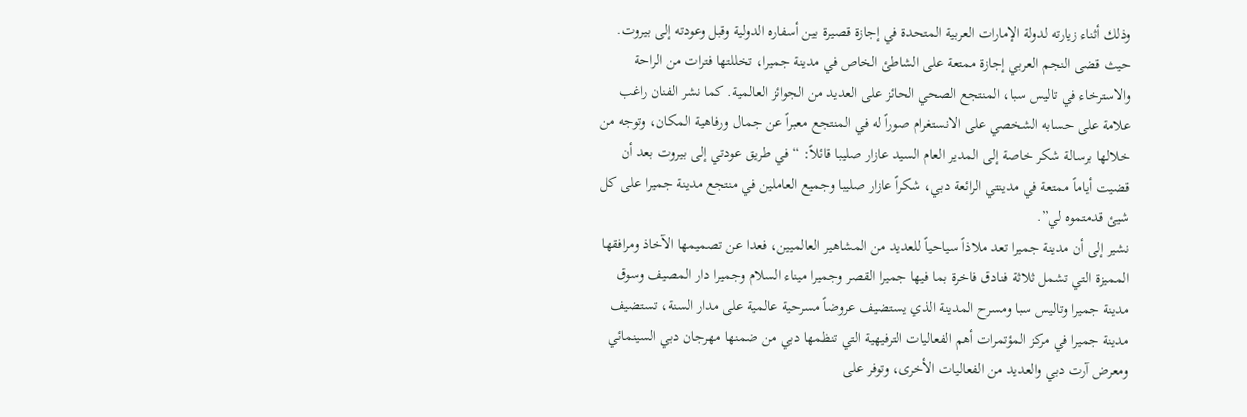وذلك أثناء زيارته لدولة الإمارات العربية المتحدة في إجازة قصيرة بين أسفاره الدولية وقبل وعودته إلى بيروت.
حيث قضى النجم العربي إجازة ممتعة على الشاطئ الخاص في مدينة جميرا، تخللتها فترات من الراحة والاسترخاء في تاليس سبا، المنتجع الصحي الحائز على العديد من الجوائز العالمية. كما نشر الفنان راغب علامة على حسابه الشخصي على الانستغرام صوراً له في المنتجع معبراً عن جمال ورفاهية المكان، وتوجه من خلالها برسالة شكر خاصة إلى المدير العام السيد عازار صليبا قائلاً: “في طريق عودتي إلى بيروت بعد أن قضيت أياماً ممتعة في مدينتي الرائعة دبي، شكراً عازار صليبا وجميع العاملين في منتجع مدينة جميرا على كل شيئ قدمتموه لي”.
نشير إلى أن مدينة جميرا تعد ملاذاً سياحياً للعديد من المشاهير العالميين، فعدا عن تصميمها الآخاذ ومرافقها المميزة التي تشمل ثلاثة فنادق فاخرة بما فيها جميرا القصر وجميرا ميناء السلام وجميرا دار المصيف وسوق مدينة جميرا وتاليس سبا ومسرح المدينة الذي يستضيف عروضاً مسرحية عالمية على مدار السنة، تستضيف مدينة جميرا في مركز المؤتمرات أهم الفعاليات الترفيهية التي تنظمها دبي من ضمنها مهرجان دبي السينمائي ومعرض آرت دبي والعديد من الفعاليات الأخرى، وتوفر على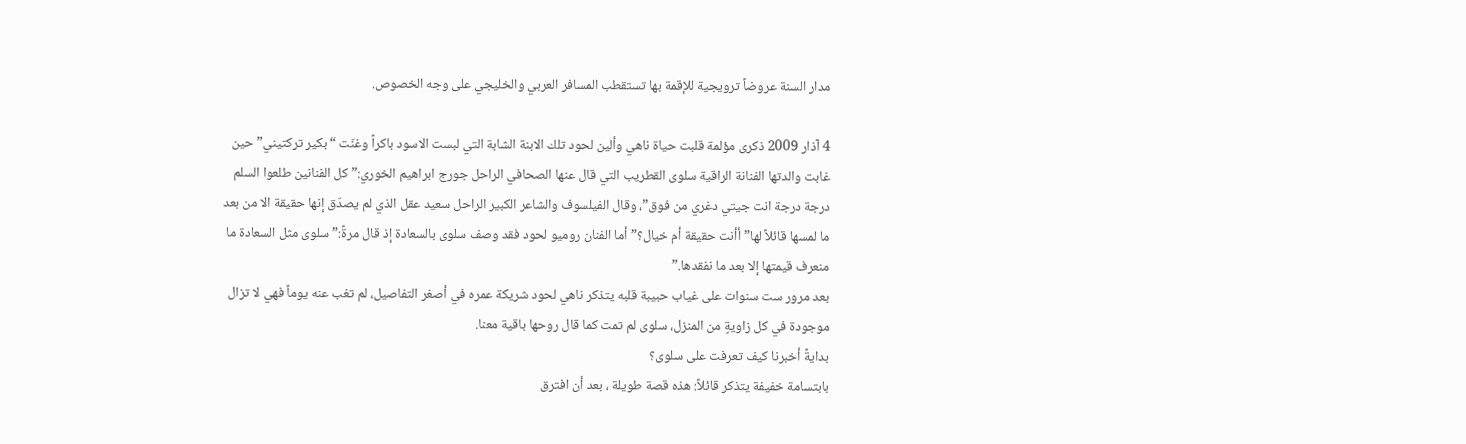مدار السنة عروضاً ترويجية للإقمة بها تستقطب المسافر العربي والخليجي على وجه الخصوص.

4 آذار 2009 ذكرى مؤلمة قلبت حياة ناهي وألين لحود تلك الابنة الشابة التي لبست الاسود باكراً وغنّت “بكير تركتيني” حين غابت والدتها الفنانة الراقية سلوى القطريب التي قال عنها الصحافي الراحل جورج ابراهيم الخوري:” كل الفنانين طلعوا السلم درجة درجة انت جيتي دغري من فوق”، وقال الفيلسوف والشاعر الكبير الراحل سعيد عقل الذي لم يصدّق إنها حقيقة الا من بعد ما لمسها قائلاً لها” أأنت حقيقة أم خيال؟” أما الفنان روميو لحود فقد وصف سلوى بالسعادة إذ قال مرةً:” سلوى مثل السعادة ما منعرف قيمتها إلا بعد ما نفقدها.”
بعد مرور ست سنوات على غياب حبيبة قلبه يتذكر ناهي لحود شريكة عمره في أصغر التفاصيل، لم تغب عنه يوماً فهي لا تزال موجودة في كل زاويةٍ من المنزل، سلوى لم تمت كما قال روحها باقية معنا.
بدايةً أخبرنا كيف تعرفت على سلوى؟
بابتسامة خفيفة يتذكر قائلاً: هذه قصة طويلة ، بعد أن افترق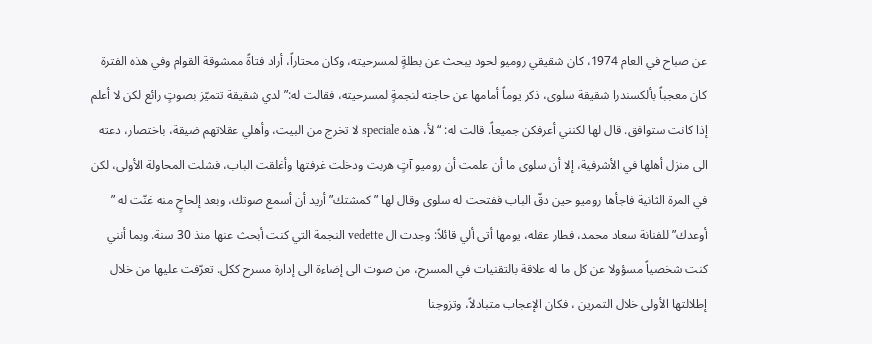عن صباح في العام 1974، كان شقيقي روميو لحود يبحث عن بطلةٍ لمسرحيته، وكان محتاراً، أراد فتاةً ممشوقة القوام وفي هذه الفترة كان معجباً بألكسندرا شقيقة سلوى، ذكر يوماً أمامها عن حاجته لنجمةٍ لمسرحيته، فقالت له:”لدي شقيقة تتميّز بصوتٍ رائع لكن لا أعلم إذا كانت ستوافق. قال لها لكنني أعرفكن جميعاً. قالت له: “لأ، هذه speciale لا تخرج من البيت، وأهلي عقلاتهم ضيقة، باختصار، دعته الى منزل أهلها في الأشرفية، إلا أن سلوى ما أن علمت أن روميو آتٍ هربت ودخلت غرفتها وأغلقت الباب، فشلت المحاولة الأولى، لكن في المرة الثانية فاجأها روميو حين دقّ الباب ففتحت له سلوى وقال لها ” كمشتك” أريد أن أسمع صوتك، وبعد إلحاحٍ منه غنّت له ” أوعدك” للفنانة سعاد محمد، فطار عقله، يومها أتى ألي قائلاً: وجدت ال vedette النجمة التي كنت أبحث عنها منذ 30 سنة. وبما أنني كنت شخصياً مسؤولا عن كل ما له علاقة بالتقنيات في المسرح، من صوت الى إضاءة الى إدارة مسرح ككل. تعرّفت عليها من خلال إطلالتها الأولى خلال التمرين ، فكان الإعجاب متبادلاً، وتزوجنا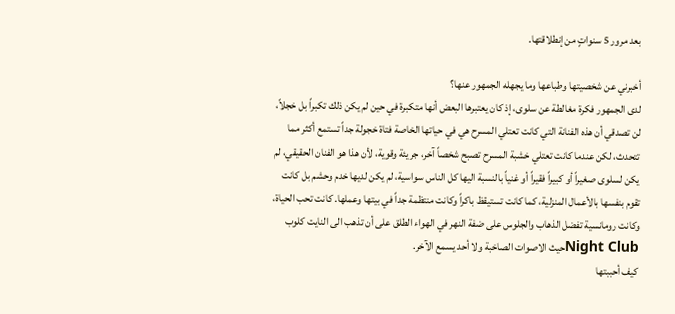بعد مرور 5 سنواتٍ من إنطلاقتها.

أخبرني عن شخصيتها وطباعها وما يجهله الجمهور عنها؟
لدى الجمهور فكرة مغالطة عن سلوى، إذ كان يعتبرها البعض أنها متكبرة في حين لم يكن ذلك تكبراً بل خجلاً، لن تصدقي أن هذه الفنانة التي كانت تعتلي المسرح هي في حياتها الخاصة فتاة خجولة جداً تستمع أكثر مما تتحدث، لكن عندما كانت تعتلي خشبة المسرح تصبح شخصاً آخر، جريئة وقوية، لأن هذا هو الفنان الحقيقي، لم يكن لسلوى صغيراً أو كبيراً فقيراً أو غنياً بالنسبة اليها كل الناس سواسية، لم يكن لديها خدم وحشم بل كانت تقوم بنفسها بالأعمال المنزلية، كما كانت تستيقظ باكراً وكانت منتظمة جداً في بيتها وعملها. كانت تحب الحياة، وكانت رومانسية تفضل الذهاب والجلوس على ضفة النهر في الهواء الطلق على أن تذهب الى النايت كلوب Night Clubحيث الاصوات الصاخبة ولا أحد يسمع الآخر.
كيف أحببتها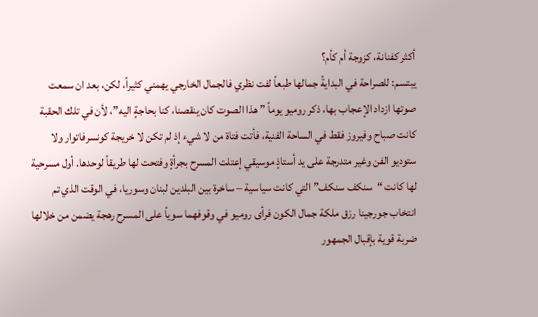أكثر كفنانة، كزوجة أم كأم؟
يبتسم: للصراحة في البدايةً جمالها طبعاً لفت نظري فالجمال الخارجي يهمني كثيراً، لكن، بعد ان سمعت صوتها ازداد الإعجاب بها، ذكر روميو يوماً ” هذا الصوت كان ينقصنا، كنا بحاجةٍ اليه”، لأن في تلك الحقبة كانت صباح وفيروز فقط في الساحة الفنية، فأتت فتاة من لا شيء إذ لم تكن لا خريجة كونسرفاتوار ولا ستوديو الفن وغير متدرجة على يد أستاذٍ موسيقي إعتلت المسرح بجرأةٍ وفتحت لها طريقاً لوحدها. أول مسرحية لها كانت “سنكف سنكف” التي كانت سياسية – ساخرة بين البلدين لبنان وسوريا، في الوقت الذي تم انتخاب جورجينا رزق ملكة جمال الكون فرأى روميو في وقوفهما سوياً على المسرح رهجة يضمن من خلالها ضربة قوية بإقبال الجمهور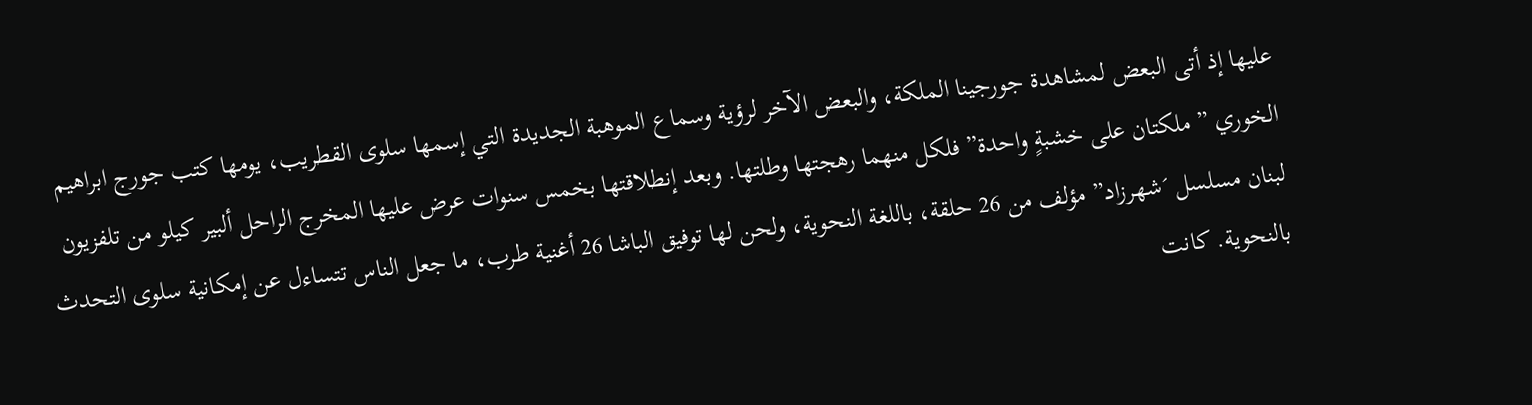عليها إذ أتى البعض لمشاهدة جورجينا الملكة، والبعض الآخر لرؤية وسماع الموهبة الجديدة التي إسمها سلوى القطريب، يومها كتب جورج ابراهيم الخوري ” ملكتان على خشبةٍ واحدة” فلكل منهما رهجتها وطلتها. وبعد إنطلاقتها بخمس سنوات عرض عليها المخرج الراحل ألبير كيلو من تلفزيون لبنان مسلسل ´شهرزاد” مؤلف من 26 حلقة، باللغة النحوية، ولحن لها توفيق الباشا 26 أغنية طرب، ما جعل الناس تتساءل عن إمكانية سلوى التحدث بالنحوية. كانت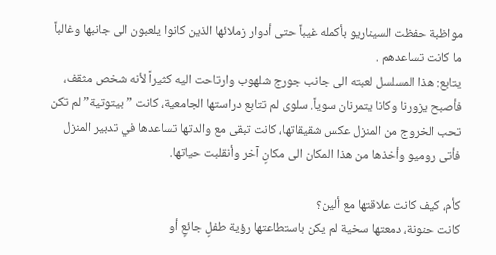مواظبة حفظت السيناريو بأكمله غيباً حتى أدوار زملائها الذين كانوا يلعبون الى جانبها وغالباً ما كانت تساعدهم .
يتابع: هذا المسلسل لعبته الى جانب جورج شلهوب وارتاحت اليه كثيراً لأنه شخص مثقف، فأصبح يزورنا وكانا يتمرنان سوياً. سلوى لم تتابع دراستها الجامعية، كانت ” بيتوتية” لم تكن تحب الخروج من المنزل عكس شقيقاتها، كانت تبقى مع والدتها تساعدها في تدبير المنزل فأتى روميو وأخذها من هذا المكان الى مكانٍ آخر وأنقلبت حياتها.

كأم، كيف كانت علاقتها مع ألين؟
كانت حنونة، دمعتها سخية لم يكن باستطاعتها رؤية طفلٍ جائعٍ أو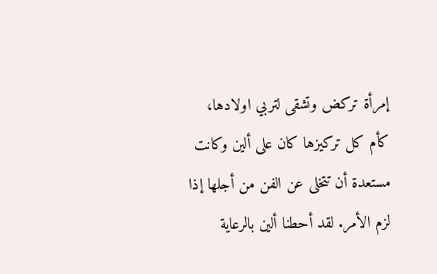إمرأة تركض وتشقى لتربي اولادها، كأم كل تركيزها كان على ألين وكانت مستعدة أن تتخلى عن الفن من أجلها إذا لزم الأمر. لقد أحطنا ألين بالرعاية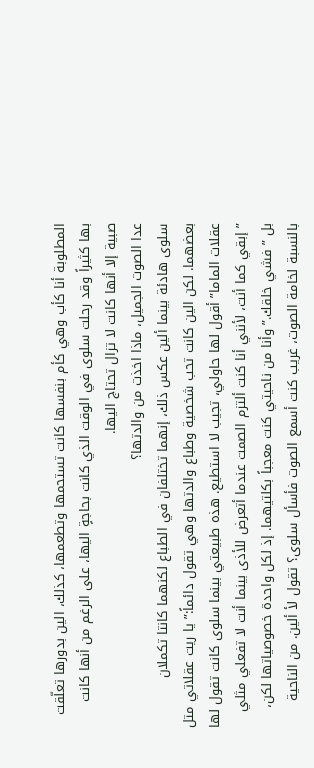المطلوبة أنا كأب وهي كأم بنفسها كانت تستحمها وتطعمها، كذلك، الين بدورها تعلّقت بها كثيراً وقد رحلت سلوى في الوقت الذي كانت بحاجةٍ اليها، على الرغم من أنها كانت صبية إلا أنها كانت لا تزال تحتاج اليها.
عدا الصوت الجميل، ماذا اخذت من والدتها؟
سلوى هادئة بينما ألين عكس ذلك، إنهما تختلفان في الطباع لكنهما كانتا تكملان بعضهما. لكن الين كانت تحب شخصية وطباع والدتها وهي تقول دائماً:” يا ريت عقلاتي متل عقلات الماما” أقول لها حاولي، تجيب لا استطيع. هذه طبيعتي بينما سلوى كانت تقول لها ” إبقي كما أنت، لأنني أنا كنت ألتزم الصمت عندما أتعرض للأذى بينما أنت لا تفعلي مثلي بل ” فشي خلقك.” وأنا من ناحيتي كنت معجباً بكلتيهما. إذ لكل واحدة خصوصياتها لكن، بالنسبة لخامة الصوت، غريب كنت أسمع الصوت فأسأل سلوى؟ تقول لأ ألين. من الناحية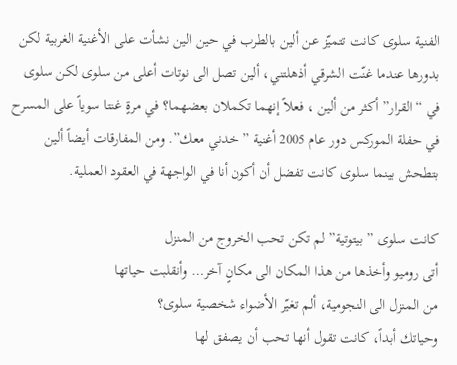الفنية سلوى كانت تتميّز عن ألين بالطرب في حين الين نشأت على الأغنية الغربية لكن بدورها عندما غنّت الشرقي أذهلتني، ألين تصل الى نوتات أعلى من سلوى لكن سلوى في “القرار” أكثر من ألين ، فعلاً إنهما تكملان بعضهما؟ في مرةٍ غنتا سوياً على المسرح في حفلة الموركس دور عام 2005 أغنية ” خدني معك”. ومن المفارقات أيضاً ألين بتطحش بينما سلوى كانت تفضل أن أكون أنا في الواجهة في العقود العملية.

كانت سلوى ” بيتوتية” لم تكن تحب الخروج من المنزل
أتى روميو وأخذها من هذا المكان الى مكانٍ آخر… وأنقلبت حياتها
من المنزل الى النجومية، ألم تغيّر الأضواء شخصية سلوى؟
وحياتك أبداً، كانت تقول أنها تحب أن يصفق لها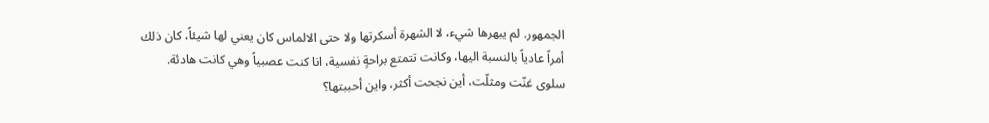الجمهور. لم يبهرها شيء، لا الشهرة أسكرتها ولا حتى الالماس كان يعني لها شيئاً، كان ذلك أمراً عادياً بالنسبة اليها، وكانت تتمتع براحةٍ نفسية، انا كنت عصبياً وهي كانت هادئة.
سلوى غنّت ومثلّت، أين نجحت أكثر، واين أحببتها؟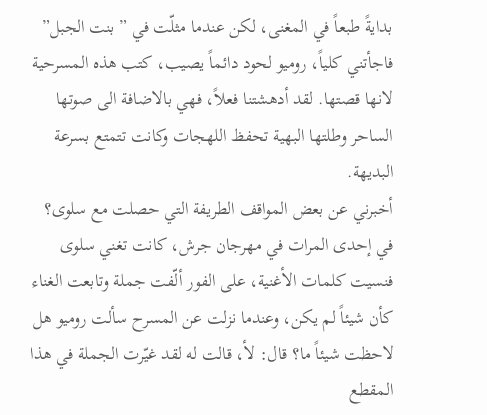بدايةً طبعاً في المغنى، لكن عندما مثلّت في ” بنت الجبل” فاجأتني كلياً، روميو لحود دائماً يصيب، كتب هذه المسرحية لانها قصتها. لقد أدهشتنا فعلاً، فهي بالاضافة الى صوتها الساحر وطلتها البهية تحفظ اللهجات وكانت تتمتع بسرعة البديهة.
أخبرني عن بعض المواقف الطريفة التي حصلت مع سلوى؟
في إحدى المرات في مهرجان جرش، كانت تغني سلوى فنسيت كلمات الأغنية، على الفور ألّفت جملة وتابعت الغناء كأن شيئاً لم يكن، وعندما نزلت عن المسرح سألت روميو هل لاحظت شيئاً ما؟ قال: لأ، قالت له لقد غيّرت الجملة في هذا المقطع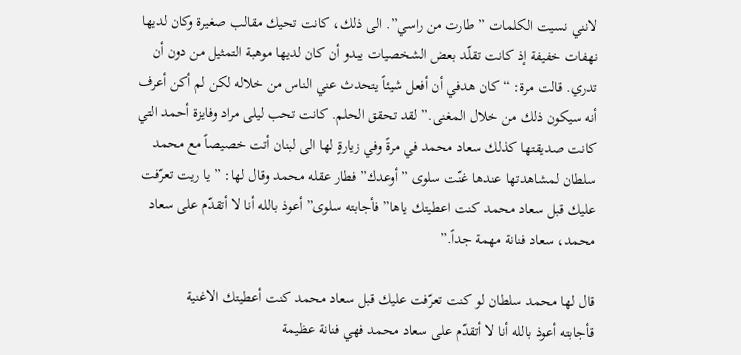لانني نسيت الكلمات ” طارت من راسي”. الى ذلك، كانت تحيك مقالب صغيرة وكان لديها نهفات خفيفة إذ كانت تقلّد بعض الشخصيات يبدو أن كان لديها موهبة التمثيل من دون أن تدري. قالت مرة: “كان هدفي أن أفعل شيئاً يتحدث عني الناس من خلاله لكن لم أكن أعرف أنه سيكون ذلك من خلال المغنى.” لقد تحقق الحلم. كانت تحب ليلى مراد وفايزة أحمد التي كانت صديقتها كذلك سعاد محمد في مرةً وفي زيارةٍ لها الى لبنان أتت خصيصاً مع محمد سلطان لمشاهدتها عندها غنّت سلوى ” أوعدك” فطار عقله محمد وقال لها: ” يا ريت تعرّفت عليك قبل سعاد محمد كنت اعطيتك ياها” فأجابته سلوى” أعوذ بالله أنا لا أتقدّم على سعاد محمد، سعاد فنانة مهمة جداً.”

قال لها محمد سلطان لو كنت تعرّفت عليك قبل سعاد محمد كنت أعطيتك الاغنية
قأجابته أعوذ بالله أنا لا أتقدّم على سعاد محمد فهي فنانة عظيمة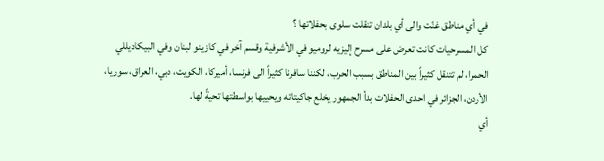في أي مناطق غنّت والى أي بلدان تنقلت سلوى بحفلاتها ؟
كل المسرحيات كانت تعرض على مسرح إليزيه لروميو في الأشرفية وقسم آخر في كازينو لبنان وفي البيكاديللي الحمرا، لم تتنقل كثيراً بين المناطق بسبب الحرب، لكننا سافرنا كثيراً الى فرنسا، أميركا، الكويت، دبي، العراق، سوريا، الأردن، الجزائر في احدى الحفلات بدأ الجمهور يخلع جاكيتاته ويحييها بواسطتها تحيةً لها.
أي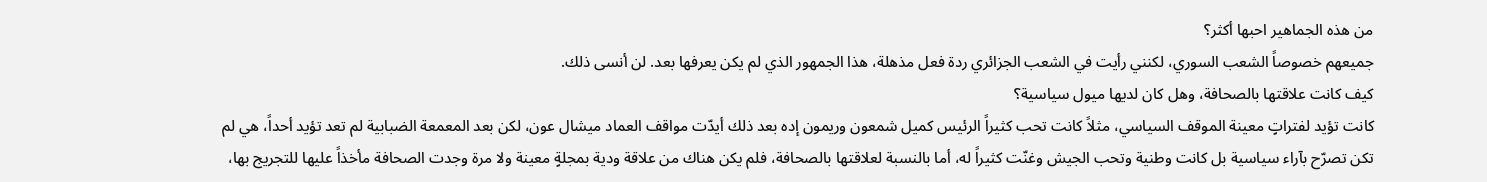من هذه الجماهير احبها أكثر؟
جميعهم خصوصاً الشعب السوري، لكنني رأيت في الشعب الجزائري ردة فعل مذهلة، هذا الجمهور الذي لم يكن يعرفها بعد. لن أنسى ذلك.
كيف كانت علاقتها بالصحافة، وهل كان لديها ميول سياسية؟
كانت تؤيد لفتراتٍ معينة الموقف السياسي، مثلاً كانت تحب كثيراً الرئيس كميل شمعون وريمون إده بعد ذلك أيدّت مواقف العماد ميشال عون، لكن بعد المعمعة الضبابية لم تعد تؤيد أحداً، هي لم تكن تصرّح بآراء سياسية بل كانت وطنية وتحب الجيش وغنّت كثيراً له، أما بالنسبة لعلاقتها بالصحافة، فلم يكن هناك من علاقة ودية بمجلةٍ معينة ولا مرة وجدت الصحافة مأخذاً عليها للتجريج بها،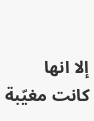إلا انها كانت مغيّبة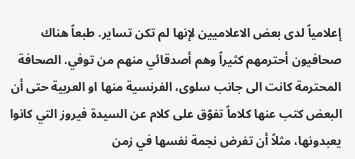إعلامياً لدى بعض الاعلاميين لإنها لم تكن تساير. طبعاً هناك صحافيون أحترمهم كثيراً وهم أصدقائي منهم من توفي. الصحافة المحترمة كانت الى جانب سلوى، الفرنسية منها او العربية حتى أن البعض كتب عنها كلاماً تفوّق على كلام عن السيدة فيروز التي كانوا يعبدونها، مثلاً أن تفرض نجمة نفسها في زمن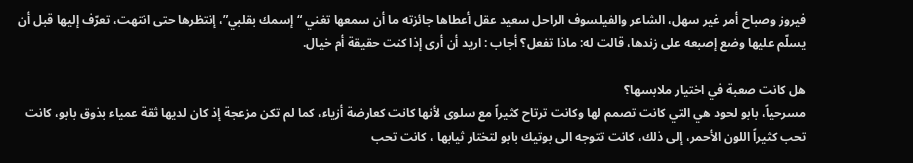فيروز وصباح أمر غير سهل، الشاعر والفيلسوف الراحل سعيد عقل أعطاها جائزته ما أن سمعها تغني “إسمك بقلبي”، إنتظرها حتى انتهت، تعرّف إليها قبل أن يسلّم عليها وضع إصبعه على زندها، قالت له: ماذا تفعل؟ أجاب : اريد أن أرى إذا كنت حقيقة أم خيال.

هل كانت صعبة في اختيار ملابسها؟
مسرحياً، بابو لحود هي التي كانت تصمم لها وكانت ترتاح كثيراً مع سلوى لأنها كانت كعارضة أزياء، كما لم تكن مزعجة إذ كان لديها ثقة عمياء بذوق بابو، كانت تحب كثيراً اللون الأحمر، إلى ذلك، كانت تتوجه الى بوتيك بابو لتختار ثيابها ، كانت تحب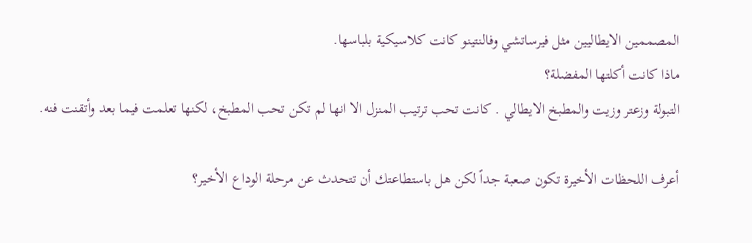المصممين الايطاليين مثل فيرساتشي وفالنتينو كانت كلاسيكية بلباسها.
ماذا كانت أكلتها المفضلة؟
التبولة وزعتر وزيت والمطبخ الايطالي . كانت تحب ترتيب المنزل الا انها لم تكن تحب المطبخ، لكنها تعلمت فيما بعد وأتقنت فنه.

أعرف اللحظات الأخيرة تكون صعبة جداً لكن هل باستطاعتك أن تتحدث عن مرحلة الوداع الأخير؟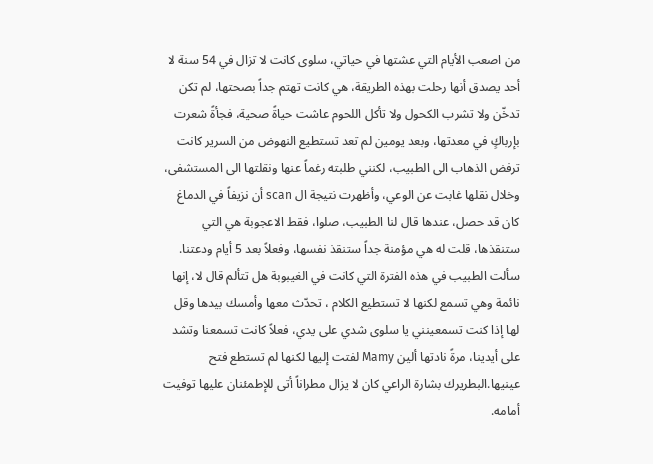من اصعب الأيام التي عشتها في حياتي، سلوى كانت لا تزال في 54 سنة لا أحد يصدق أنها رحلت بهذه الطريقة، هي كانت تهتم جداً بصحتها، لم تكن تدخّن ولا تشرب الكحول ولا تأكل اللحوم عاشت حياةً صحية، فجأةً شعرت بإرباكٍ في معدتها، وبعد يومين لم تعد تستطيع النهوض من السرير كانت ترفض الذهاب الى الطبيب، لكنني طلبته رغماً عنها ونقلتها الى المستشفى، وخلال نقلها غابت عن الوعي، وأظهرت نتيجة ال scan أن نزيفاً في الدماغ كان قد حصل، عندها قال لنا الطبيب، صلوا، فقط الاعجوبة هي التي ستنقذها، قلت له هي مؤمنة جداً ستنقذ نفسها، وفعلاً بعد 5 أيام ودعتنا. سألت الطبيب في هذه الفترة التي كانت في الغيبوبة هل تتألم قال لا، إنها نائمة وهي تسمع لكنها لا تستطيع الكلام ، تحدّث معها وأمسك بيدها وقل لها إذا كنت تسمعينني يا سلوى شدي على يدي، فعلاً كانت تسمعنا وتشد على أيدينا، مرةً نادتها ألين Mamy لفتت إليها لكنها لم تستطع فتح عينيها.البطريرك بشارة الراعي كان لا يزال مطراناً أتى للإطمئنان عليها توفيت أمامه.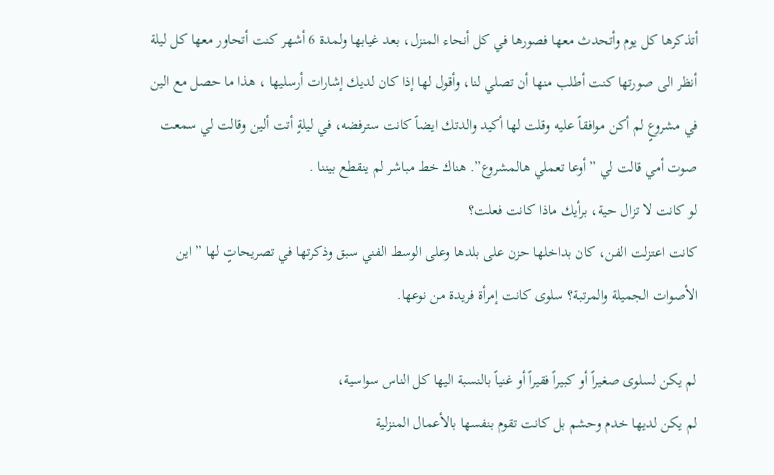أتذكرها كل يوم وأتحدث معها فصورها في كل أنحاء المنزل، بعد غيابها ولمدة 6 أشهر كنت أتحاور معها كل ليلة أنظر الى صورتها كنت أطلب منها أن تصلي لنا، وأقول لها إذا كان لديك إشارات أرسليها ، هذا ما حصل مع الين في مشروعٍ لم أكن موافقاً عليه وقلت لها أكيد والدتك ايضاً كانت سترفضه، في ليلةٍ أتت ألين وقالت لي سمعت صوت أمي قالت لي ” أوعا تعملي هالمشروع”. هناك خط مباشر لم ينقطع بيننا .
لو كانت لا تزال حية، برأيك ماذا كانت فعلت؟
كانت اعتزلت الفن، كان بداخلها حزن على بلدها وعلى الوسط الفني سبق وذكرتها في تصريحاتٍ لها ” اين الأصوات الجميلة والمرتبة؟ سلوى كانت إمرأة فريدة من نوعها.

لم يكن لسلوى صغيراً أو كبيراً فقيراً أو غنياً بالنسبة اليها كل الناس سواسية،
لم يكن لديها خدم وحشم بل كانت تقوم بنفسها بالأعمال المنزلية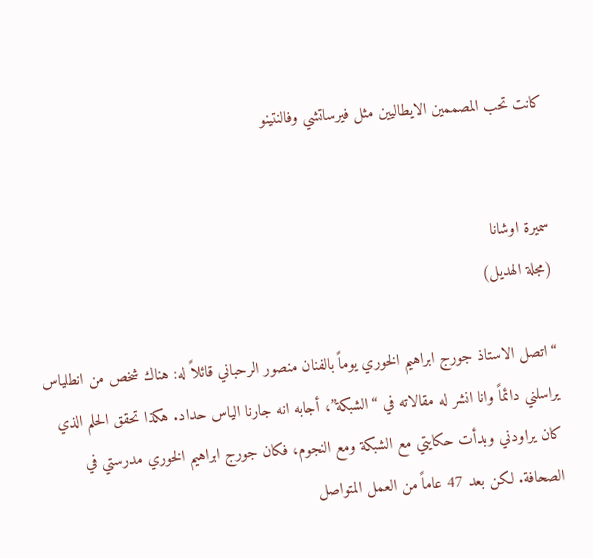كانت تحب المصممين الايطاليين مثل فيرساتشي وفالنتينو


سميرة اوشانا
(مجلة الهديل)

“اتصل الاستاذ جورج ابراهيم الخوري يوماً بالفنان منصور الرحباني قائلاً له: هناك شخص من انطلياس يراسلني دائماً وانا انشر له مقالاته في “الشبكة”، أجابه انه جارنا الياس حداد. هكذا تحقق الحلم الذي كان يراودني وبدأت حكايتي مع الشبكة ومع النجوم، فكان جورج ابراهيم الخوري مدرستي في الصحافة. لكن بعد 47 عاماً من العمل المتواصل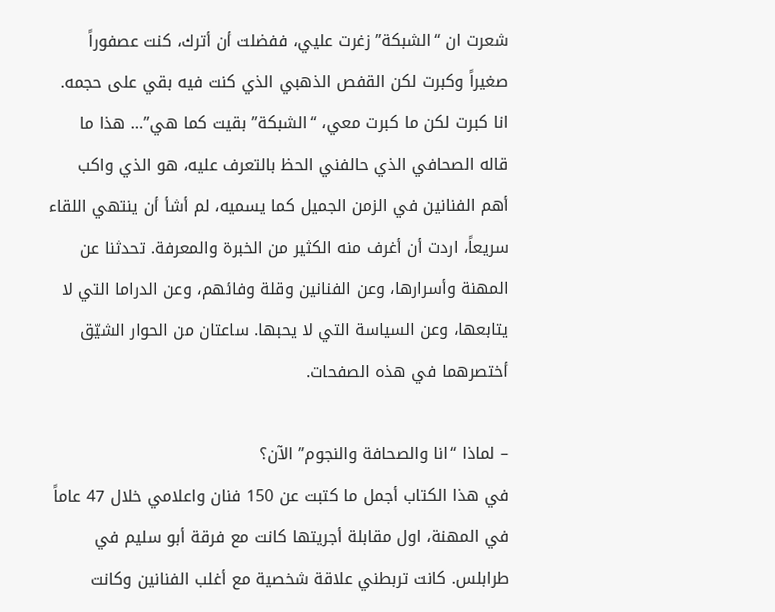شعرت ان “الشبكة” زغرت عليي، ففضلت أن أترك، كنت عصفوراً صغيراً وكبرت لكن القفص الذهبي الذي كنت فيه بقي على حجمه. انا كبرت لكن ما كبرت معي، “الشبكة” بقيت كما هي”… هذا ما قاله الصحافي الذي حالفني الحظ بالتعرف عليه، هو الذي واكب أهم الفنانين في الزمن الجميل كما يسميه، لم أشأ أن ينتهي اللقاء سريعاً، اردت أن أغرف منه الكثير من الخبرة والمعرفة. تحدثنا عن المهنة وأسرارها، وعن الفنانين وقلة وفائهم، وعن الدراما التي لا يتابعها، وعن السياسة التي لا يحبها. ساعتان من الحوار الشيّق أختصرهما في هذه الصفحات.

– لماذا “انا والصحافة والنجوم” الآن؟
في هذا الكتاب أجمل ما كتبت عن 150 فنان واعلامي خلال 47 عاماً في المهنة، اول مقابلة أجريتها كانت مع فرقة أبو سليم في طرابلس. كانت تربطني علاقة شخصية مع أغلب الفنانين وكانت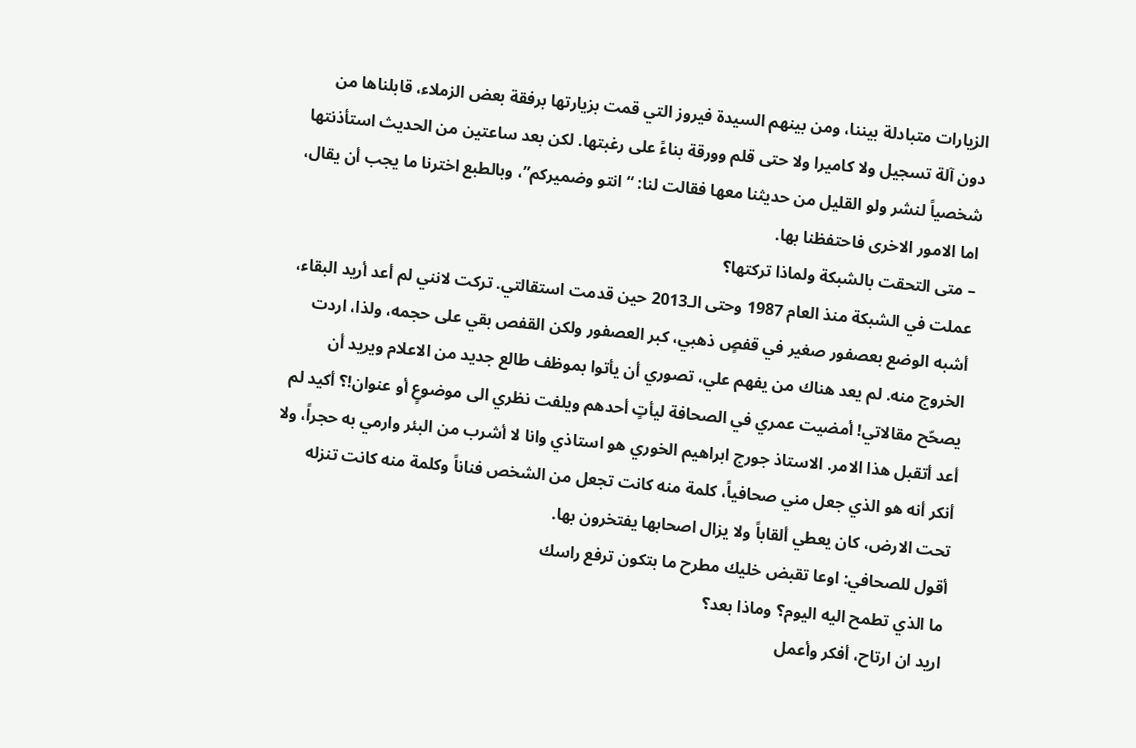الزيارات متبادلة بيننا، ومن بينهم السيدة فيروز التي قمت بزيارتها برفقة بعض الزملاء، قابلناها من دون آلة تسجيل ولا كاميرا ولا حتى قلم وورقة بناءً على رغبتها. لكن بعد ساعتين من الحديث استأذنتها شخصياً لنشر ولو القليل من حديثنا معها فقالت لنا: “انتو وضميركم”، وبالطبع اخترنا ما يجب أن يقال، اما الامور الاخرى فاحتفظنا بها.
– متى التحقت بالشبكة ولماذا تركتها؟
عملت في الشبكة منذ العام 1987 وحتى الـ2013 حين قدمت استقالتي. تركت لانني لم أعد أريد البقاء، أشبه الوضع بعصفور صغير في قفصٍ ذهبي، كبر العصفور ولكن القفص بقي على حجمه، ولذا، اردت الخروج منه. لم يعد هناك من يفهم علي، تصوري أن يأتوا بموظف طالع جديد من الاعلام ويريد أن يصحّح مقالاتي! أمضيت عمري في الصحافة ليأتٍ أحدهم ويلفت نظري الى موضوعٍ أو عنوان!؟ أكيد لم أعد أتقبل هذا الامر. الاستاذ جورج ابراهيم الخوري هو استاذي وانا لا أشرب من البئر وارمي به حجراً، ولا أنكر أنه هو الذي جعل مني صحافياً، كلمة منه كانت تجعل من الشخص فناناً وكلمة منه كانت تنزله تحت الارض، كان يعطي ألقاباً ولا يزال اصحابها يفتخرون بها.
أقول للصحافي: اوعا تقبض خليك مطرح ما بتكون ترفع راسك
ما الذي تطمح اليه اليوم؟ وماذا بعد؟
اريد ان ارتاح، أفكر وأعمل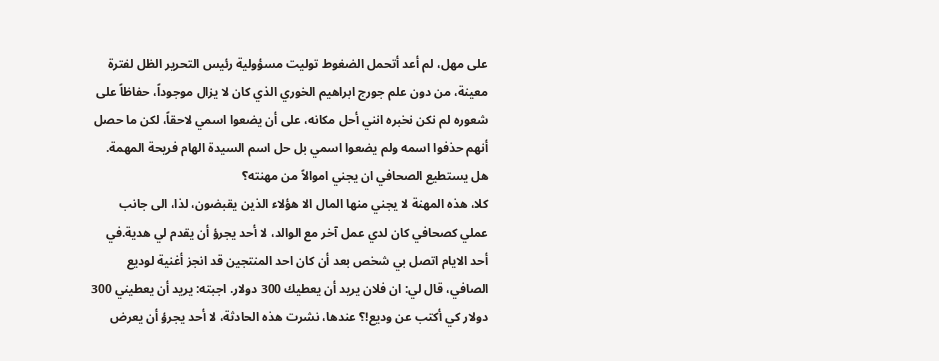على مهل، لم أعد أتحمل الضغوط توليت مسؤولية رئيس التحرير الظل لفترة معينة، من دون علم جورج ابراهيم الخوري الذي كان لا يزال موجوداً، حفاظاً على شعوره لم نكن نخبره انني أحل مكانه، على أن يضعوا اسمي لاحقاً، لكن ما حصل أنهم حذفوا اسمه ولم يضعوا اسمي بل حل اسم السيدة الهام فريحة المهمة.
هل يستطيع الصحافي ان يجني اموالاً من مهنته؟
كلا، هذه المهنة لا يجني منها المال الا هؤلاء الذين يقبضون، لذا، الى جانب عملي كصحافي كان لدي عمل آخر مع الوالد، لا أحد يجرؤ أن يقدم لي هدية.في أحد الايام اتصل بي شخص بعد أن كان احد المنتجين قد انجز أغنية لوديع الصافي، قال لي: ان فلان يريد أن يعطيك 300 دولار. اجبته: يريد أن يعطيني 300 دولار كي أكتب عن وديع!؟ عندها، نشرت هذه الحادثة، لا أحد يجرؤ أن يعرض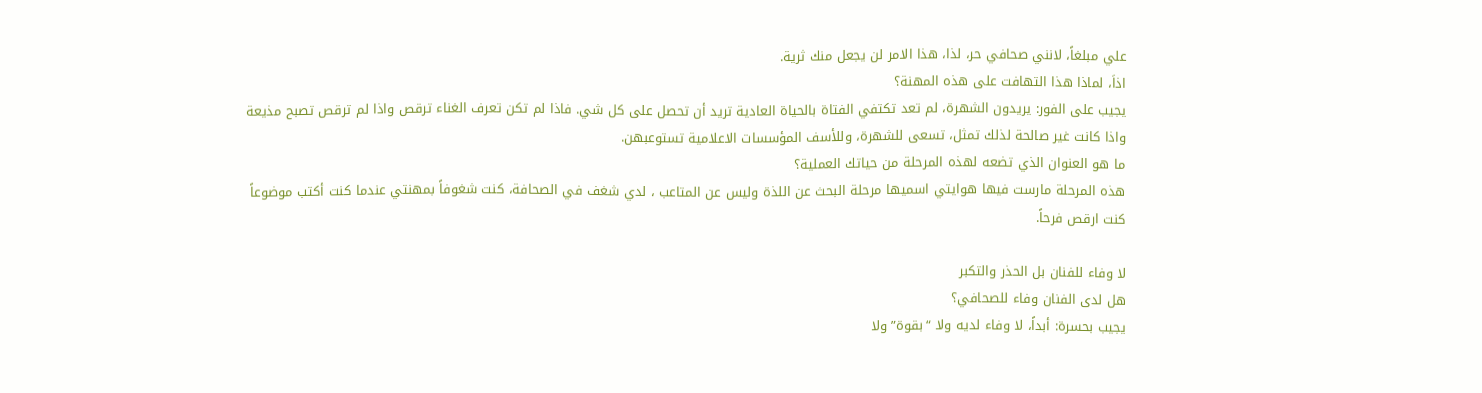علي مبلغاً، لانني صحافي حر، لذا، هذا الامر لن يجعل منك ثرية.
اذاَ، لماذا هذا التهافت على هذه المهنة؟
يجيب على الفور: يريدون الشهرة، لم تعد تكتفي الفتاة بالحياة العادية تريد أن تحصل على كل شي. فاذا لم تكن تعرف الغناء ترقص واذا لم ترقص تصبح مذيعة واذا كانت غير صالحة لذلك تمثل، تسعى للشهرة، وللأسف المؤسسات الاعلامية تستوعبهن.
ما هو العنوان الذي تضعه لهذه المرحلة من حياتك العملية؟
هذه المرحلة مارست فيها هوايتي اسميها مرحلة البحث عن اللذة وليس عن المتاعب ، لدي شغف في الصحافة، كنت شغوفاً بمهنتي عندما كنت أكتب موضوعاً كنت ارقص فرحاً.

لا وفاء للفنان بل الحذر والتكبر
هل لدى الفنان وفاء للصحافي؟
يجيب بحسرة: أبداً، لا وفاء لديه ولا “بقوة” ولا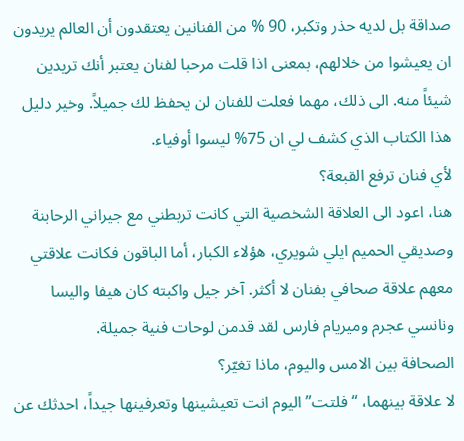صداقة بل لديه حذر وتكبر، 90 % من الفنانين يعتقدون أن العالم يريدون ان يعيشوا من خلالهم، بمعنى اذا قلت مرحبا لفنان يعتبر أنك تريدين شيئاً منه. الى ذلك، مهما فعلت للفنان لن يحفظ لك جميلاً. وخير دليل هذا الكتاب الذي كشف لي ان 75% ليسوا أوفياء.
لأي فنان ترفع القبعة؟
هنا، اعود الى العلاقة الشخصية التي كانت تربطني مع جيراني الرحابنة وصديقي الحميم ايلي شويري، هؤلاء الكبار، أما الباقون فكانت علاقتي معهم علاقة صحافي بفنان لا أكثر. آخر جيل واكبته كان هيفا واليسا ونانسي عجرم وميريام فارس لقد قدمن لوحات فنية جميلة.
الصحافة بين الامس واليوم، ماذا تغيّر؟
لا علاقة بينهما، “فلتت” اليوم انت تعيشينها وتعرفينها جيداً، احدثك عن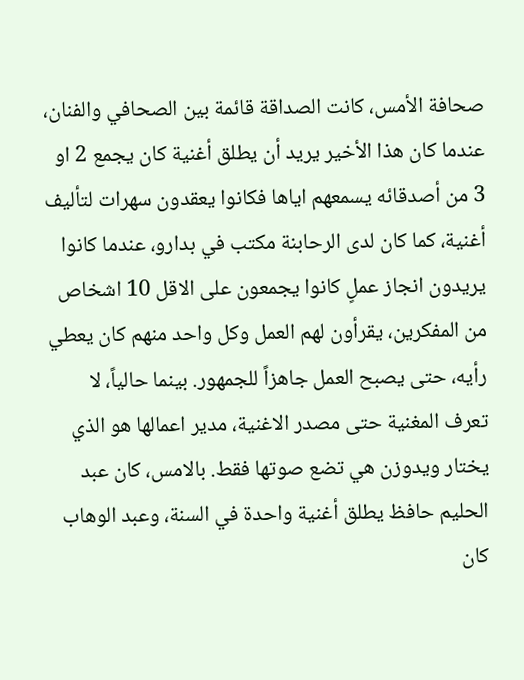صحافة الأمس، كانت الصداقة قائمة بين الصحافي والفنان، عندما كان هذا الأخير يريد أن يطلق أغنية كان يجمع 2 او 3 من أصدقائه يسمعهم اياها فكانوا يعقدون سهرات لتأليف أغنية، كما كان لدى الرحابنة مكتب في بدارو، عندما كانوا يريدون انجاز عملٍ كانوا يجمعون على الاقل 10 اشخاص من المفكرين، يقرأون لهم العمل وكل واحد منهم كان يعطي رأيه، حتى يصبح العمل جاهزاً للجمهور. بينما حالياً، لا تعرف المغنية حتى مصدر الاغنية، مدير اعمالها هو الذي يختار ويدوزن هي تضع صوتها فقط. بالامس، كان عبد الحليم حافظ يطلق أغنية واحدة في السنة، وعبد الوهاب كان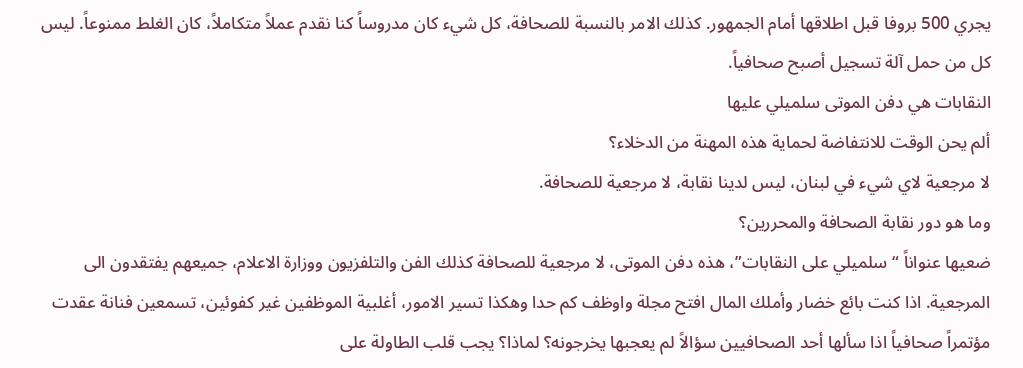يجري 500 بروفا قبل اطلاقها أمام الجمهور. كذلك الامر بالنسبة للصحافة، كل شيء كان مدروساً كنا نقدم عملاً متكاملاً، كان الغلط ممنوعاً. ليس كل من حمل آلة تسجيل أصبح صحافياً.
النقابات هي دفن الموتى سلميلي عليها
ألم يحن الوقت للانتفاضة لحماية هذه المهنة من الدخلاء؟
لا مرجعية لاي شيء في لبنان، ليس لدينا نقابة، لا مرجعية للصحافة.
وما هو دور نقابة الصحافة والمحررين؟
ضعيها عنواناً “سلميلي على النقابات”، هذه دفن الموتى، لا مرجعية للصحافة كذلك الفن والتلفزيون ووزارة الاعلام، جميعهم يفتقدون الى المرجعية. اذا كنت بائع خضار وأملك المال افتح مجلة واوظف كم حدا وهكذا تسير الامور، أغلبية الموظفين غير كفوئين، تسمعين فنانة عقدت مؤتمراً صحافياً اذا سألها أحد الصحافيين سؤالاً لم يعجبها يخرجونه؟ لماذا؟ يجب قلب الطاولة على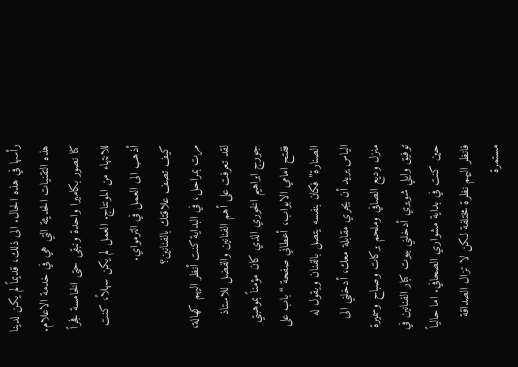رأسها في هذه الحال. الى ذلك، قديماً لم يكن لدينا هذه التقنيات الحديثة التي هي في خدمة الاعلام. كنا نصور بكاميرا واحدة ونبقى حتى الخامسة فجراً للانتهاء من المونتاج. العمل لم يكن سهلاً، كنت أذهب الى العمل في الترمواي.
كيف تصف علاقتك بالفنانين؟
مرت بمراحل، في البداية كنت أنظر اليهم كهالة، لقد تعرفت على أهم الفنانين والفضل للاستاذ جورج ابراهيم الخوري الذي كان مؤمناً بموهبتي ففتح امامي الابواب، أعطاني صفحة “باب على الصنارة” فكان بنفسه يتصل بالفنان ويقول له الياس يريد أن يجري مقابلة معك، أدخلني الى منزل وديع الصافي وملحم بركات وصباح وسميرة توفيق وايلي شويري أدخلني بيوت كبار الفنانين في حين كنت في بداية مشواري الصحافي. اما حالياً فانظر اليهم نظرة مختلفة لكن لا تزال الصداقة مستمرة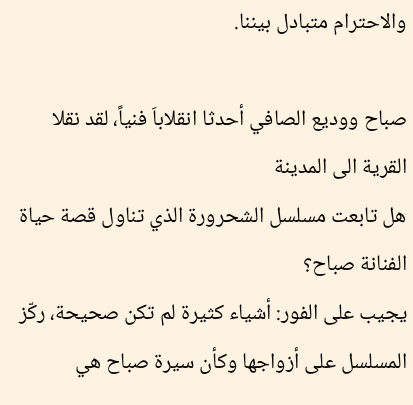والاحترام متبادل بيننا.

صباح ووديع الصافي أحدثا انقلاباَ فنياً، لقد نقلا القرية الى المدينة
هل تابعت مسلسل الشحرورة الذي تناول قصة حياة الفنانة صباح؟
يجيب على الفور: أشياء كثيرة لم تكن صحيحة، ركّز المسلسل على أزواجها وكأن سيرة صباح هي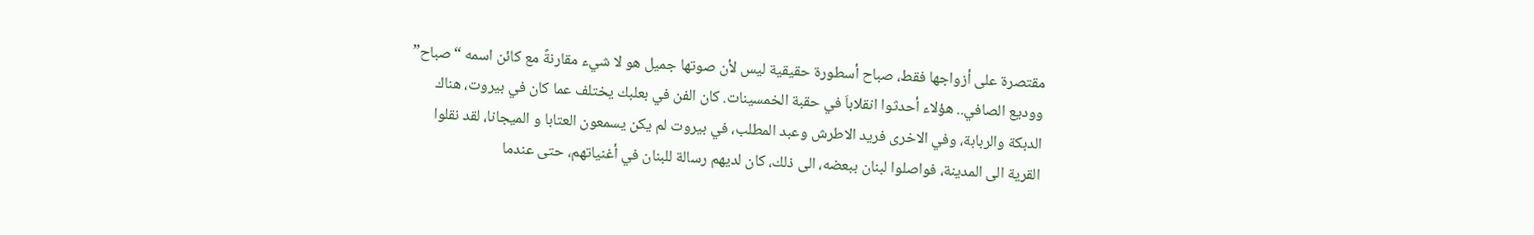مقتصرة على أزواجها فقط، صباح أسطورة حقيقية ليس لأن صوتها جميل هو لا شيء مقارنةً مع كائن اسمه “صباح” ووديع الصافي.. هؤلاء أحدثوا انقلاباَ في حقبة الخمسينات. كان الفن في بعلبك يختلف عما كان في بيروت، هناك الدبكة والربابة، وفي الاخرى فريد الاطرش وعبد المطلب، في بيروت لم يكن يسمعون العتابا و الميجانا، لقد نقلوا القرية الى المدينة، فواصلوا لبنان ببعضه، الى ذلك، كان لديهم رسالة للبنان في أغنياتهم، حتى عندما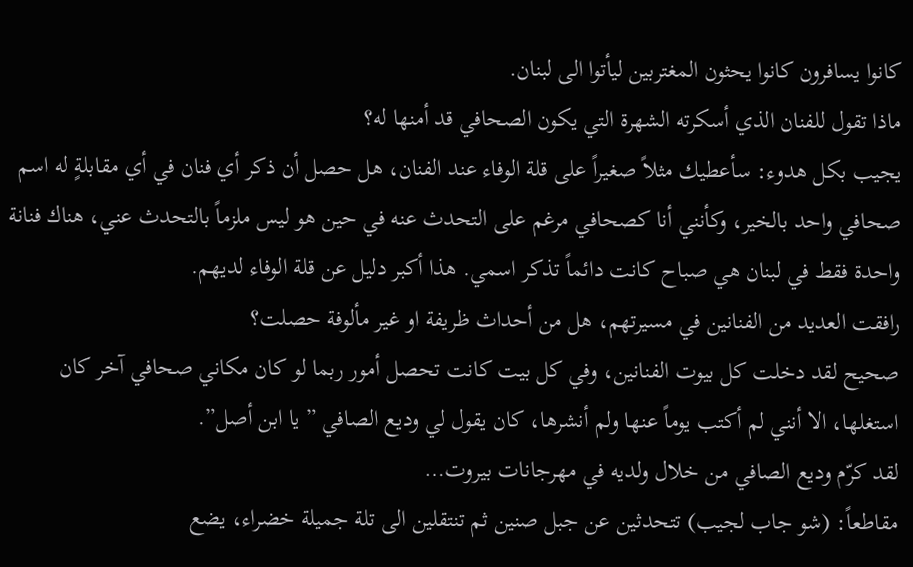كانوا يسافرون كانوا يحثون المغتربين ليأتوا الى لبنان.
ماذا تقول للفنان الذي أسكرته الشهرة التي يكون الصحافي قد أمنها له؟
يجيب بكل هدوء: سأعطيك مثلاً صغيراً على قلة الوفاء عند الفنان، هل حصل أن ذكر أي فنان في أي مقابلةٍ له اسم صحافي واحد بالخير، وكأنني أنا كصحافي مرغم على التحدث عنه في حين هو ليس ملزماً بالتحدث عني، هناك فنانة واحدة فقط في لبنان هي صباح كانت دائماً تذكر اسمي. هذا أكبر دليل عن قلة الوفاء لديهم.
رافقت العديد من الفنانين في مسيرتهم، هل من أحداث ظريفة او غير مألوفة حصلت؟
صحيح لقد دخلت كل بيوت الفنانين، وفي كل بيت كانت تحصل أمور ربما لو كان مكاني صحافي آخر كان استغلها، الا أنني لم أكتب يوماً عنها ولم أنشرها، كان يقول لي وديع الصافي ” يا ابن أصل”.
لقد كرّم وديع الصافي من خلال ولديه في مهرجانات بيروت…
مقاطعاً: (شو جاب لجيب) تتحدثين عن جبل صنين ثم تنتقلين الى تلة جميلة خضراء، يضع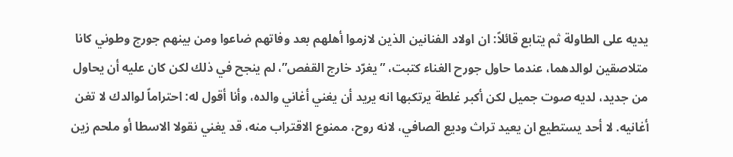يديه على الطاولة ثم يتابع قائلاً: ان اولاد الفنانين الذين لازموا أهلهم بعد وفاتهم ضاعوا ومن بينهم جورج وطوني كانا متلاصقين لوالدهما، عندما حاول جورح الغناء كتبت، ” يغرّد خارج القفص”، لم ينجح في ذلك لكن كان عليه أن يحاول من جديد، لديه صوت جميل لكن أكبر غلطة يرتكبها انه يريد أن يغني أغاني والده، وأنا أقول له: احتراماً لوالدك لا تغن أغانيه. لا أحد يستطيع ان يعيد تراث وديع الصافي، لانه روح، ممنوع الاقتراب منه، قد يغني نقولا الاسطا أو ملحم زين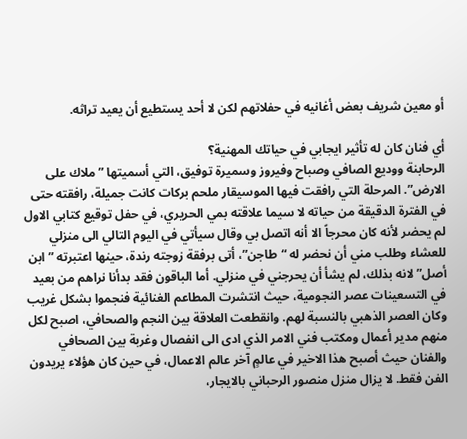أو معين شريف بعض أغانيه في حفلاتهم لكن لا أحد يستطيع أن يعيد تراثه.

أي فنان كان له تأثير ايجابي في حياتك المهنية؟
الرحابنة ووديع الصافي وصباح وفيروز وسميرة توفيق، التي أسميتها ” ملاك على الارض”. المرحلة التي رافقت فيها الموسيقار ملحم بركات كانت جميلة، رافقته حتى في الفترة الدقيقة من حياته لا سيما علاقته بمي الحريري، في حفل توقيع كتابي الاول لم يحضر لأنه كان محرجاً الا أنه اتصل بي وقال سيأتي في اليوم التالي الى منزلي للعشاء وطلب مني أن نحضر له “طاجن”، أتى برفقة زوجته رندة، حينها اعتبرته ” ابن أصل” لانه بذلك، لم يشأ أن يحرجني في منزلي. أما الباقون فقد بدأنا نراهم من بعيد في التسعينات عصر النجومية، حيث انتشرت المطاعم الغنائية فنجموا بشكل غريب وكان العصر الذهبي بالنسبة لهم. وانقطعت العلاقة بين النجم والصحافي، اصبح لكل منهم مدير أعمال ومكتب فني الامر الذي ادى الى انفصال وغربة بين الصحافي والفنان حيث أصبح هذا الاخير في عالمٍ آخر عالم الاعمال، في حين كان هؤلاء يريدون الفن فقط. لا يزال منزل منصور الرحباني بالايجار،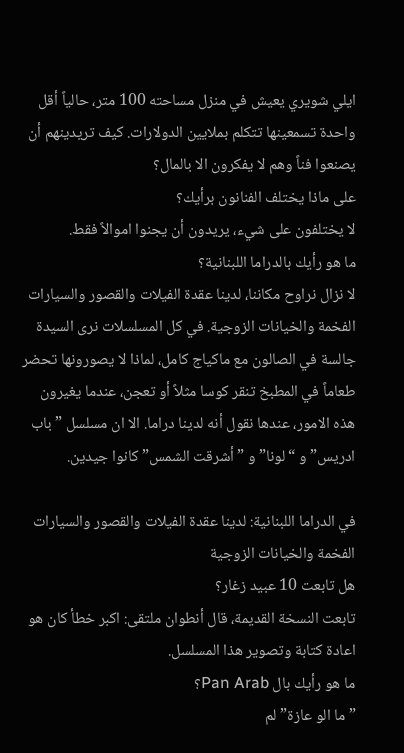ايلي شويري يعيش في منزل مساحته 100 متر، حالياً أقل واحدة تسمعينها تتكلم بملايين الدولارات. كيف تريدينهم أن يصنعوا فناً وهم لا يفكرون الا بالمال؟
على ماذا يختلف الفنانون برأيك؟
لا يختلفون على شيء، يريدون أن يجنوا اموالاً فقط.
ما هو رأيك بالدراما اللبنانية؟
لا نزال نراوح مكاننا، لدينا عقدة الفيلات والقصور والسيارات الفخمة والخيانات الزوجية. في كل المسلسلات نرى السيدة جالسة في الصالون مع ماكياج كامل، لماذا لا يصورونها تحضر طعاماً في المطبخ تنقر كوسا مثلاً أو تعجن، عندما يغيرون هذه الامور، عندها نقول أنه لدينا دراما. الا ان مسلسل ” باب ادريس” و “لونا” و ” أشرقت الشمس” كانوا جيدين.

في الدراما اللبنانية: لدينا عقدة الفيلات والقصور والسيارات الفخمة والخيانات الزوجية
هل تابعت 10 عبيد زغار؟
تابعت النسخة القديمة، قال أنطوان ملتقى: اكبر خطأ كان هو اعادة كتابة وتصوير هذا المسلسل.
ما هو رأيك بال Pan Arab؟
” ما الو عازة” لم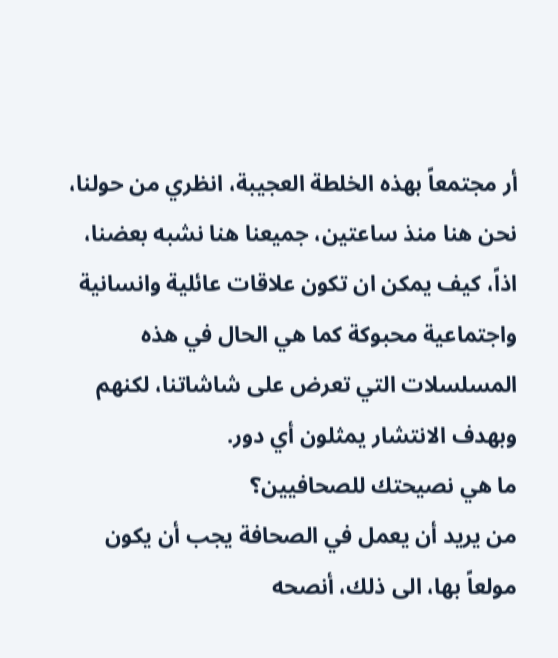أر مجتمعاً بهذه الخلطة العجيبة، انظري من حولنا، نحن هنا منذ ساعتين، جميعنا هنا نشبه بعضنا، اذاً، كيف يمكن ان تكون علاقات عائلية وانسانية واجتماعية محبوكة كما هي الحال في هذه المسلسلات التي تعرض على شاشاتنا، لكنهم وبهدف الانتشار يمثلون أي دور.
ما هي نصيحتك للصحافيين؟
من يريد أن يعمل في الصحافة يجب أن يكون مولعاً بها، الى ذلك، أنصحه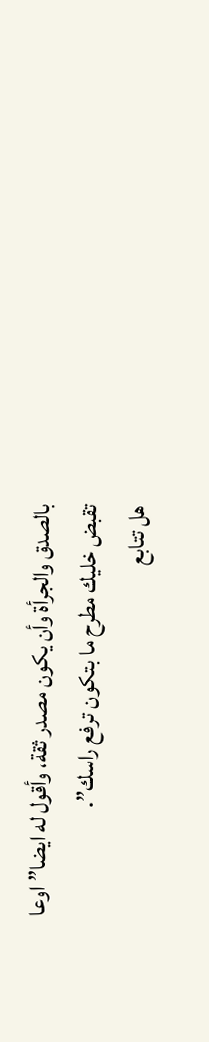بالصدق والجرأة وأن يكون مصدر ثقة، وأقول له ايضا” اوعا تقبض خليك مطرح ما بتكون ترفع راسك”.
هل تتابع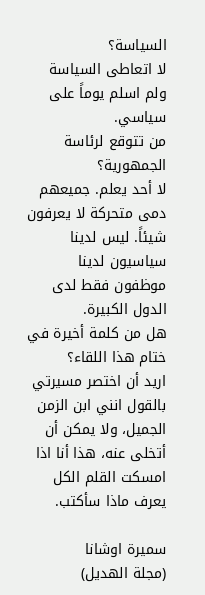السياسة؟
لا اتعاطى السياسة ولم اسلم يوماً على سياسي.
من تتوقع لرئاسة الجمهورية؟
لا أحد يعلم. جميعهم دمى متحركة لا يعرفون شيئاً. ليس لدينا سياسيون لدينا موظفون فقط لدى الدول الكبيرة.
هل من كلمة أخيرة في ختام هذا اللقاء؟
اريد أن اختصر مسيرتي بالقول انني ابن الزمن الجميل، ولا يمكن أن أتخلى عنه، هذا أنا اذا امسكت القلم الكل يعرف ماذا سأكتب.

سميرة اوشانا
(مجلة الهديل)